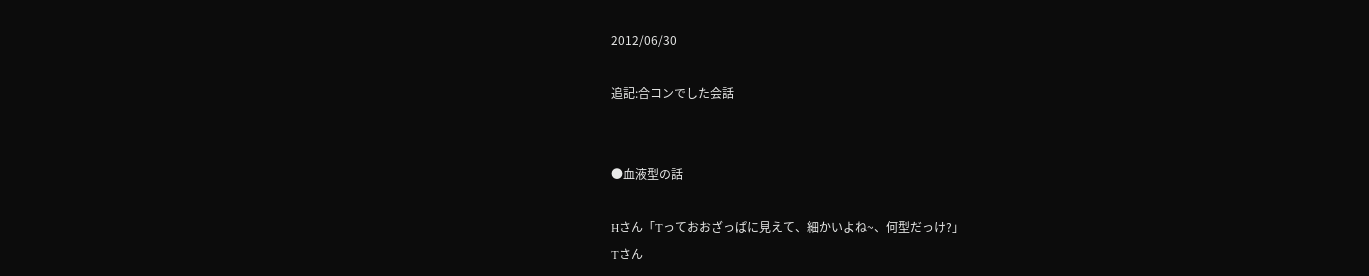2012/06/30

追記:合コンでした会話


●血液型の話

Hさん「Tっておおざっぱに見えて、細かいよね~、何型だっけ?」
Tさん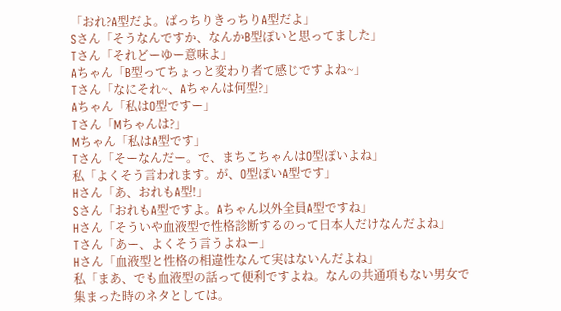「おれ?A型だよ。ばっちりきっちりA型だよ」
Sさん「そうなんですか、なんかB型ぽいと思ってました」
Tさん「それどーゆー意味よ」
Aちゃん「B型ってちょっと変わり者て感じですよね~」
Tさん「なにそれ~、Aちゃんは何型?」
Aちゃん「私はO型ですー」
Tさん「Mちゃんは?」
Mちゃん「私はA型です」
Tさん「そーなんだー。で、まちこちゃんはO型ぽいよね」
私「よくそう言われます。が、O型ぽいA型です」
Hさん「あ、おれもA型!」
Sさん「おれもA型ですよ。Aちゃん以外全員A型ですね」
Hさん「そういや血液型で性格診断するのって日本人だけなんだよね」
Tさん「あー、よくそう言うよねー」
Hさん「血液型と性格の相違性なんて実はないんだよね」
私「まあ、でも血液型の話って便利ですよね。なんの共通項もない男女で集まった時のネタとしては。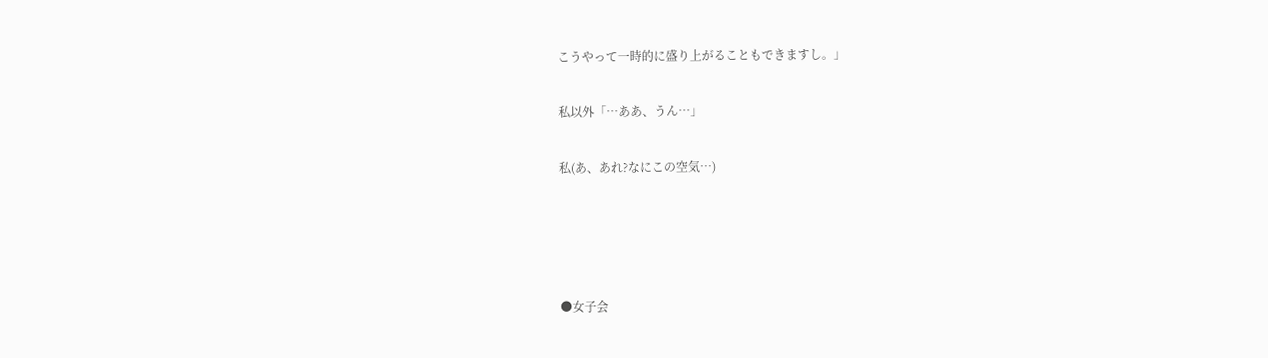こうやって一時的に盛り上がることもできますし。」

私以外「…ああ、うん…」

私(あ、あれ?なにこの空気…)




●女子会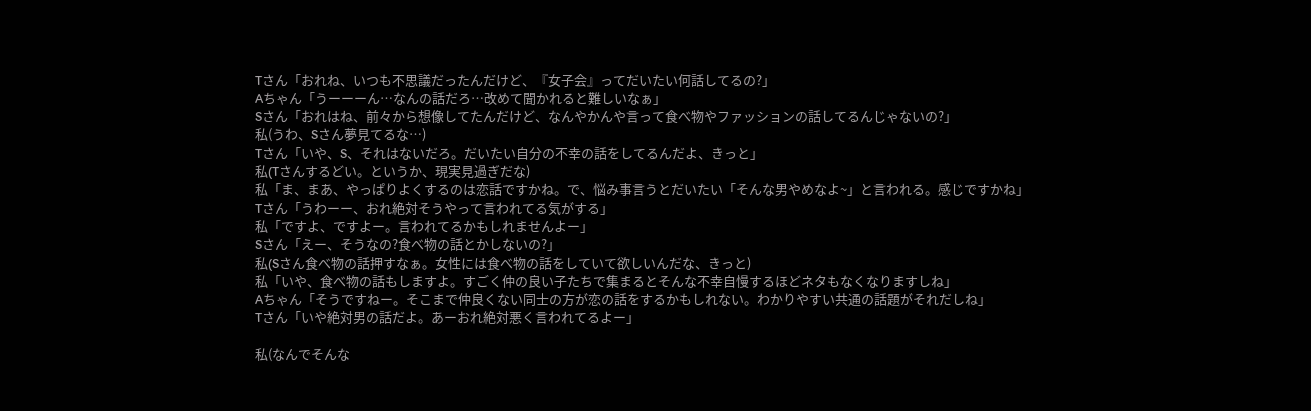Tさん「おれね、いつも不思議だったんだけど、『女子会』ってだいたい何話してるの?」
Aちゃん「うーーーん…なんの話だろ…改めて聞かれると難しいなぁ」
Sさん「おれはね、前々から想像してたんだけど、なんやかんや言って食べ物やファッションの話してるんじゃないの?」
私(うわ、Sさん夢見てるな…)
Tさん「いや、S、それはないだろ。だいたい自分の不幸の話をしてるんだよ、きっと」
私(Tさんするどい。というか、現実見過ぎだな)
私「ま、まあ、やっぱりよくするのは恋話ですかね。で、悩み事言うとだいたい「そんな男やめなよ~」と言われる。感じですかね」
Tさん「うわーー、おれ絶対そうやって言われてる気がする」
私「ですよ、ですよー。言われてるかもしれませんよー」
Sさん「えー、そうなの?食べ物の話とかしないの?」
私(Sさん食べ物の話押すなぁ。女性には食べ物の話をしていて欲しいんだな、きっと)
私「いや、食べ物の話もしますよ。すごく仲の良い子たちで集まるとそんな不幸自慢するほどネタもなくなりますしね」
Aちゃん「そうですねー。そこまで仲良くない同士の方が恋の話をするかもしれない。わかりやすい共通の話題がそれだしね」
Tさん「いや絶対男の話だよ。あーおれ絶対悪く言われてるよー」

私(なんでそんな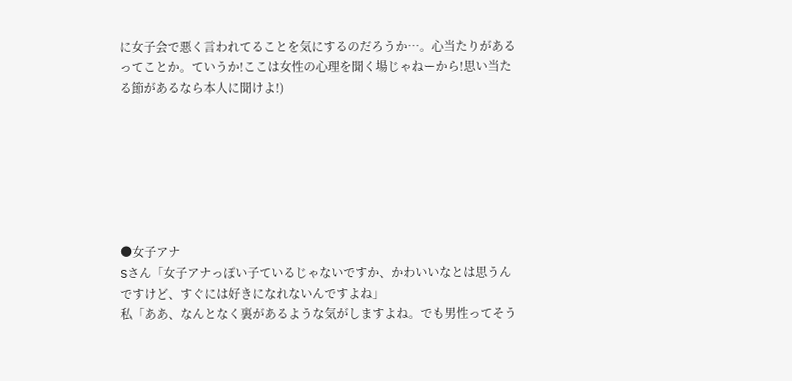に女子会で悪く言われてることを気にするのだろうか…。心当たりがあるってことか。ていうか!ここは女性の心理を聞く場じゃねーから!思い当たる節があるなら本人に聞けよ!)







●女子アナ
Sさん「女子アナっぽい子ているじゃないですか、かわいいなとは思うんですけど、すぐには好きになれないんですよね」
私「ああ、なんとなく裏があるような気がしますよね。でも男性ってそう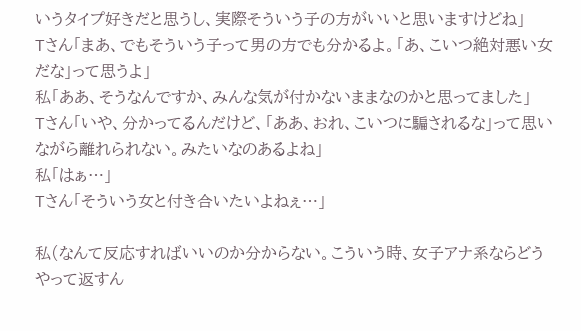いうタイプ好きだと思うし、実際そういう子の方がいいと思いますけどね」
Tさん「まあ、でもそういう子って男の方でも分かるよ。「あ、こいつ絶対悪い女だな」って思うよ」
私「ああ、そうなんですか、みんな気が付かないままなのかと思ってました」
Tさん「いや、分かってるんだけど、「ああ、おれ、こいつに騙されるな」って思いながら離れられない。みたいなのあるよね」
私「はぁ…」
Tさん「そういう女と付き合いたいよねぇ…」

私(なんて反応すればいいのか分からない。こういう時、女子アナ系ならどうやって返すん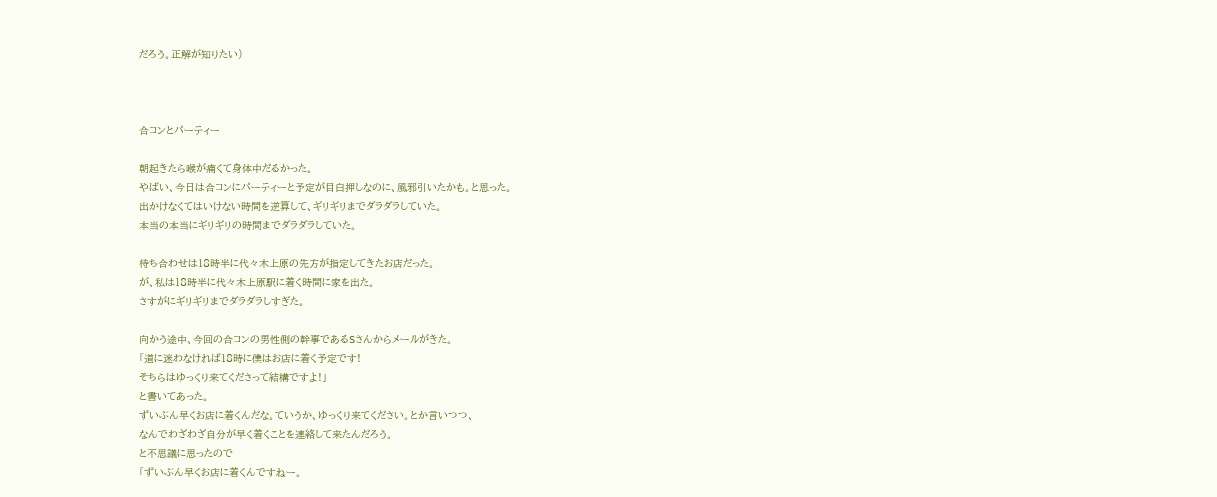だろう。正解が知りたい)



合コンとパーティー

朝起きたら喉が痛くて身体中だるかった。
やばい、今日は合コンにパーティーと予定が目白押しなのに、風邪引いたかも。と思った。
出かけなくてはいけない時間を逆算して、ギリギリまでダラダラしていた。
本当の本当にギリギリの時間までダラダラしていた。

待ち合わせは18時半に代々木上原の先方が指定してきたお店だった。
が、私は18時半に代々木上原駅に着く時間に家を出た。
さすがにギリギリまでダラダラしすぎた。

向かう途中、今回の合コンの男性側の幹事であるSさんからメールがきた。
「道に迷わなければ18時に僕はお店に着く予定です!
そちらはゆっくり来てくださって結構ですよ!」
と書いてあった。
ずいぶん早くお店に着くんだな。ていうか、ゆっくり来てください。とか言いつつ、
なんでわざわざ自分が早く着くことを連絡して来たんだろう。
と不思議に思ったので
「ずいぶん早くお店に着くんですねー。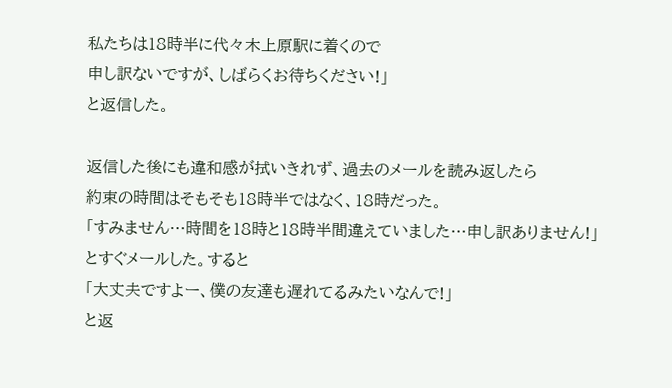私たちは18時半に代々木上原駅に着くので
申し訳ないですが、しばらくお待ちください!」
と返信した。

返信した後にも違和感が拭いきれず、過去のメールを読み返したら
約束の時間はそもそも18時半ではなく、18時だった。
「すみません…時間を18時と18時半間違えていました…申し訳ありません!」
とすぐメールした。すると
「大丈夫ですよー、僕の友達も遅れてるみたいなんで!」
と返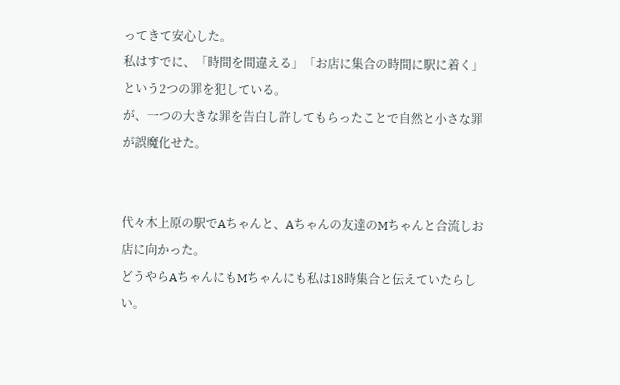ってきて安心した。
私はすでに、「時間を間違える」「お店に集合の時間に駅に着く」という2つの罪を犯している。
が、一つの大きな罪を告白し許してもらったことで自然と小さな罪が誤魔化せた。


代々木上原の駅でAちゃんと、Aちゃんの友達のMちゃんと合流しお店に向かった。
どうやらAちゃんにもMちゃんにも私は18時集合と伝えていたらしい。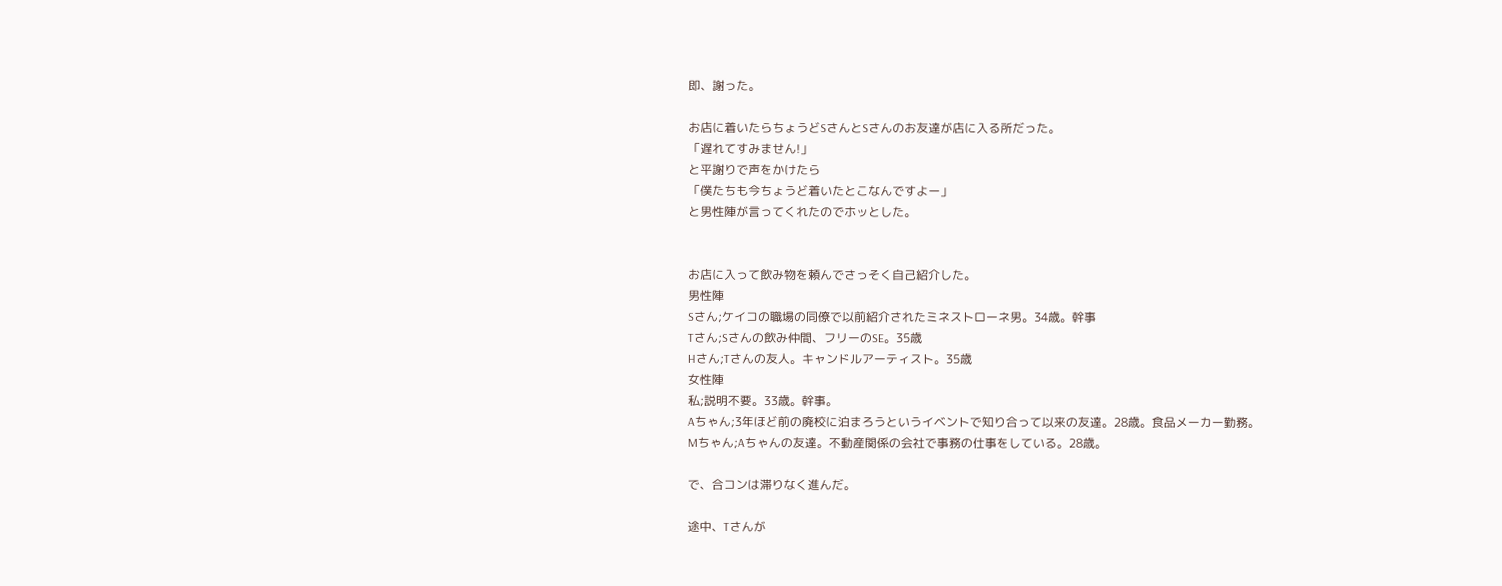即、謝った。

お店に着いたらちょうどSさんとSさんのお友達が店に入る所だった。
「遅れてすみません!」
と平謝りで声をかけたら
「僕たちも今ちょうど着いたとこなんですよー」
と男性陣が言ってくれたのでホッとした。


お店に入って飲み物を頼んでさっそく自己紹介した。
男性陣
Sさん;ケイコの職場の同僚で以前紹介されたミネストローネ男。34歳。幹事
Tさん;Sさんの飲み仲間、フリーのSE。35歳
Hさん;Tさんの友人。キャンドルアーティスト。35歳
女性陣
私;説明不要。33歳。幹事。
Aちゃん;3年ほど前の廃校に泊まろうというイベントで知り合って以来の友達。28歳。食品メーカー勤務。
Mちゃん;Aちゃんの友達。不動産関係の会社で事務の仕事をしている。28歳。

で、合コンは滞りなく進んだ。

途中、Tさんが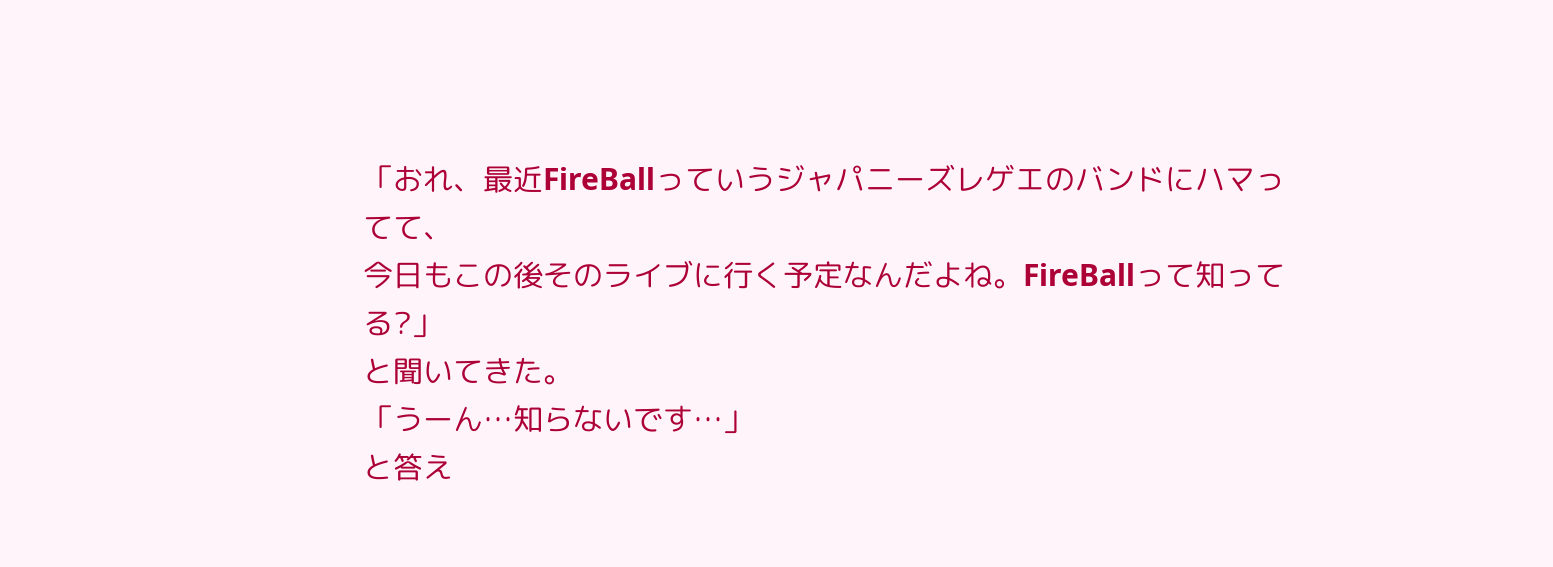「おれ、最近FireBallっていうジャパニーズレゲエのバンドにハマってて、
今日もこの後そのライブに行く予定なんだよね。FireBallって知ってる?」
と聞いてきた。
「うーん…知らないです…」
と答え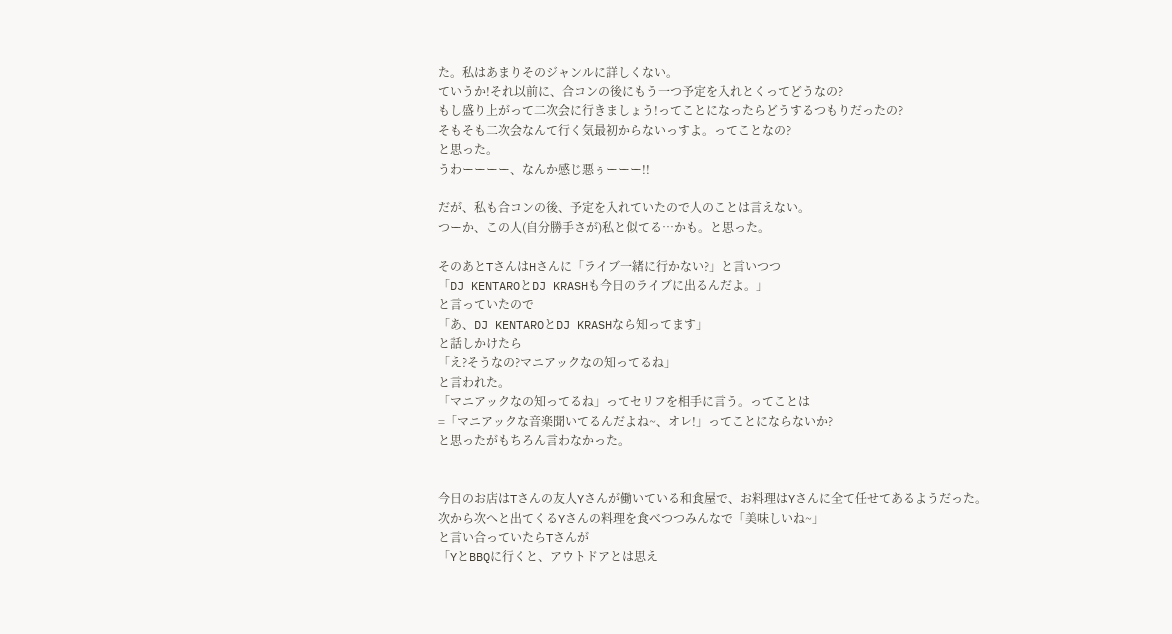た。私はあまりそのジャンルに詳しくない。
ていうか!それ以前に、合コンの後にもう一つ予定を入れとくってどうなの?
もし盛り上がって二次会に行きましょう!ってことになったらどうするつもりだったの?
そもそも二次会なんて行く気最初からないっすよ。ってことなの?
と思った。
うわーーーー、なんか感じ悪ぅーーー!!

だが、私も合コンの後、予定を入れていたので人のことは言えない。
つーか、この人(自分勝手さが)私と似てる…かも。と思った。

そのあとTさんはHさんに「ライブ一緒に行かない?」と言いつつ
「DJ KENTAROとDJ KRASHも今日のライブに出るんだよ。」
と言っていたので
「あ、DJ KENTAROとDJ KRASHなら知ってます」
と話しかけたら
「え?そうなの?マニアックなの知ってるね」
と言われた。
「マニアックなの知ってるね」ってセリフを相手に言う。ってことは
=「マニアックな音楽聞いてるんだよね~、オレ!」ってことにならないか?
と思ったがもちろん言わなかった。


今日のお店はTさんの友人Yさんが働いている和食屋で、お料理はYさんに全て任せてあるようだった。
次から次へと出てくるYさんの料理を食べつつみんなで「美味しいね~」
と言い合っていたらTさんが
「YとBBQに行くと、アウトドアとは思え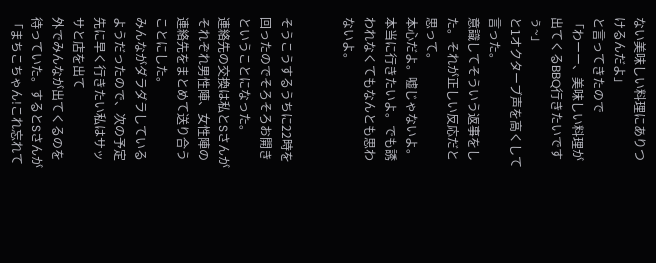ない美味しい料理にありつけるんだよ」
と言ってきたので
「わーー、美味しい料理が出てくるBBQ行きたいですぅ~」
と1オクターブ声を高くして言った。
意識してそういう返事をした。それが正しい反応だと思って。
本心だよ。嘘じゃないよ。本当に行きたいよ。でも誘われなくてもなんとも思わないよ。


そうこうするうちに22時を回ったのでそろそろお開きということになった。
連絡先の交換は私とSさんがそれぞれ男性陣、女性陣の連絡先をまとめて送り合うことにした。
みんながダラダラしているようだったので、次の予定先に早く行きたい私はサッサと店を出て
外でみんなが出てくるのを待っていた。するとSさんが
「まちこちゃん!これ忘れて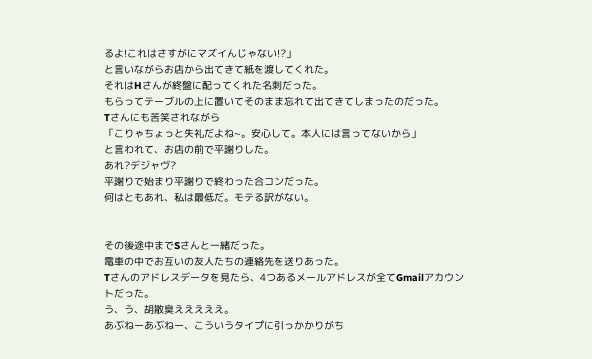るよ!これはさすがにマズイんじゃない!?」
と言いながらお店から出てきて紙を渡してくれた。
それはHさんが終盤に配ってくれた名刺だった。
もらってテーブルの上に置いてそのまま忘れて出てきてしまったのだった。
Tさんにも苦笑されながら
「こりゃちょっと失礼だよね~。安心して。本人には言ってないから」
と言われて、お店の前で平謝りした。
あれ?デジャヴ?
平謝りで始まり平謝りで終わった合コンだった。
何はともあれ、私は最低だ。モテる訳がない。


その後途中までSさんと一緒だった。
電車の中でお互いの友人たちの連絡先を送りあった。
Tさんのアドレスデータを見たら、4つあるメールアドレスが全てGmailアカウントだった。
う、う、胡散臭えええええ。
あぶねーあぶねー、こういうタイプに引っかかりがち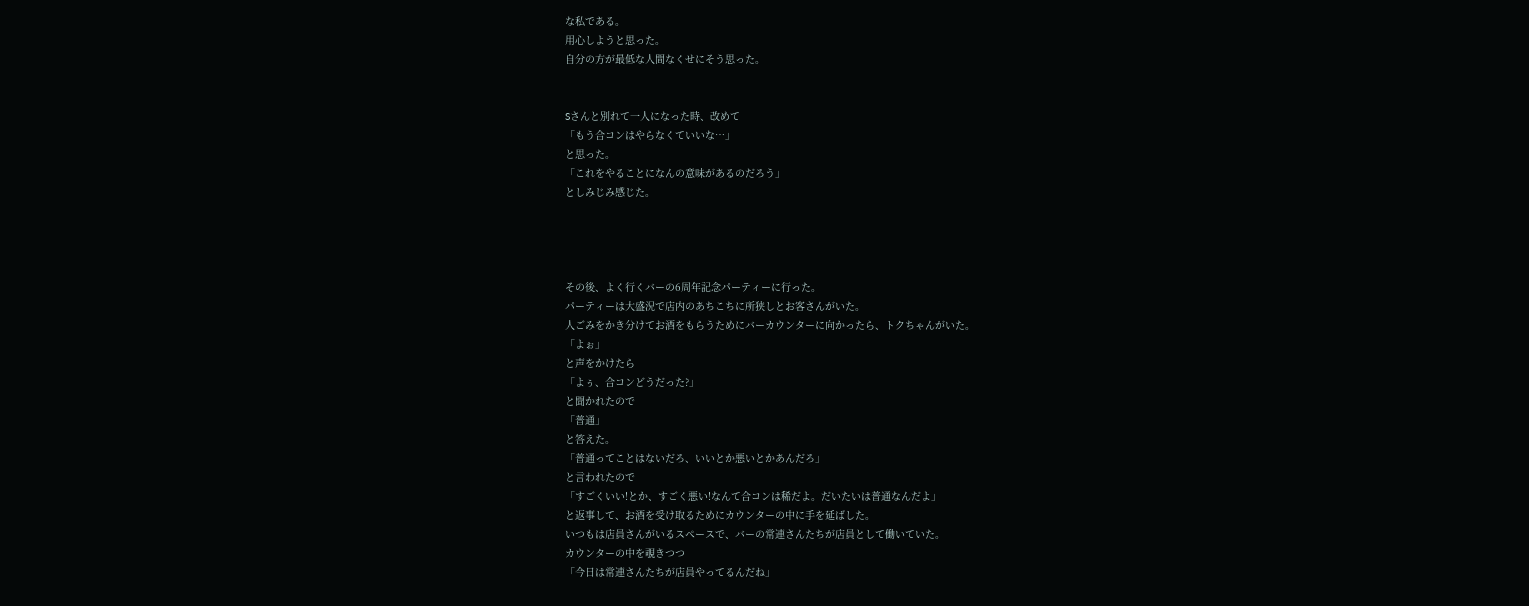な私である。
用心しようと思った。
自分の方が最低な人間なくせにそう思った。


Sさんと別れて一人になった時、改めて
「もう合コンはやらなくていいな…」
と思った。
「これをやることになんの意味があるのだろう」
としみじみ感じた。




その後、よく行くバーの6周年記念パーティーに行った。
パーティーは大盛況で店内のあちこちに所狭しとお客さんがいた。
人ごみをかき分けてお酒をもらうためにバーカウンターに向かったら、トクちゃんがいた。
「よぉ」
と声をかけたら
「よぅ、合コンどうだった?」
と聞かれたので
「普通」
と答えた。
「普通ってことはないだろ、いいとか悪いとかあんだろ」
と言われたので
「すごくいい!とか、すごく悪い!なんて合コンは稀だよ。だいたいは普通なんだよ」
と返事して、お酒を受け取るためにカウンターの中に手を延ばした。
いつもは店員さんがいるスペースで、バーの常連さんたちが店員として働いていた。
カウンターの中を覗きつつ
「今日は常連さんたちが店員やってるんだね」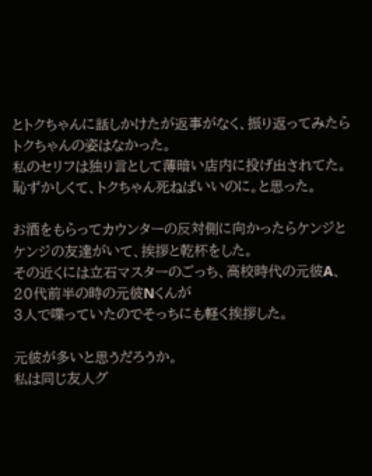とトクちゃんに話しかけたが返事がなく、振り返ってみたらトクちゃんの姿はなかった。
私のセリフは独り言として薄暗い店内に投げ出されてた。
恥ずかしくて、トクちゃん死ねばいいのに。と思った。

お酒をもらってカウンターの反対側に向かったらケンジとケンジの友達がいて、挨拶と乾杯をした。
その近くには立石マスターのごっち、高校時代の元彼A、20代前半の時の元彼Nくんが
3人で喋っていたのでそっちにも軽く挨拶した。

元彼が多いと思うだろうか。
私は同じ友人グ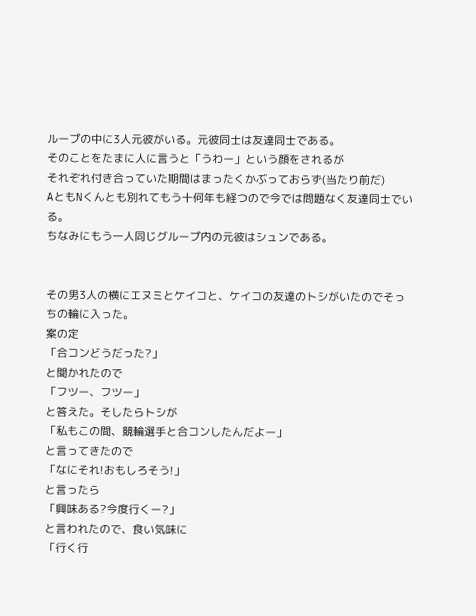ループの中に3人元彼がいる。元彼同士は友達同士である。
そのことをたまに人に言うと「うわー」という顔をされるが
それぞれ付き合っていた期間はまったくかぶっておらず(当たり前だ)
AともNくんとも別れてもう十何年も経つので今では問題なく友達同士でいる。
ちなみにもう一人同じグループ内の元彼はシュンである。


その男3人の横にエヌミとケイコと、ケイコの友達のトシがいたのでそっちの輪に入った。
案の定
「合コンどうだった?」
と聞かれたので
「フツー、フツー」
と答えた。そしたらトシが
「私もこの間、競輪選手と合コンしたんだよー」
と言ってきたので
「なにそれ!おもしろそう!」
と言ったら
「興味ある?今度行くー?」
と言われたので、食い気味に
「行く行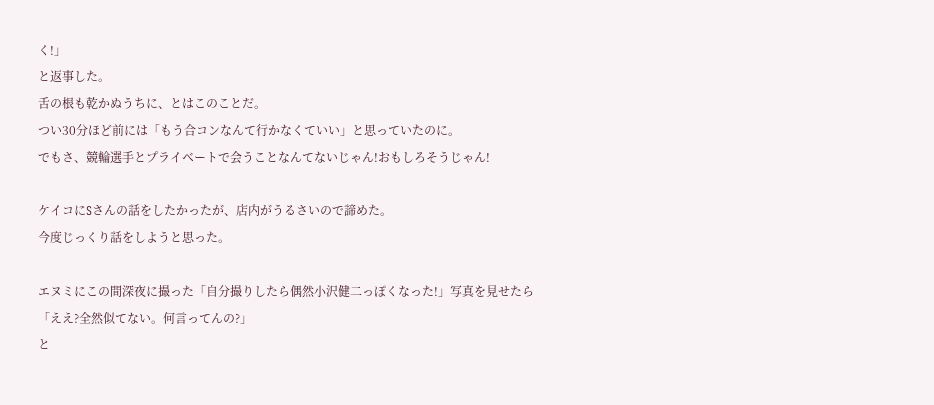く!」
と返事した。
舌の根も乾かぬうちに、とはこのことだ。
つい30分ほど前には「もう合コンなんて行かなくていい」と思っていたのに。
でもさ、競輪選手とプライベートで会うことなんてないじゃん!おもしろそうじゃん!

ケイコにSさんの話をしたかったが、店内がうるさいので諦めた。
今度じっくり話をしようと思った。

エヌミにこの間深夜に撮った「自分撮りしたら偶然小沢健二っぽくなった!」写真を見せたら
「ええ?全然似てない。何言ってんの?」
と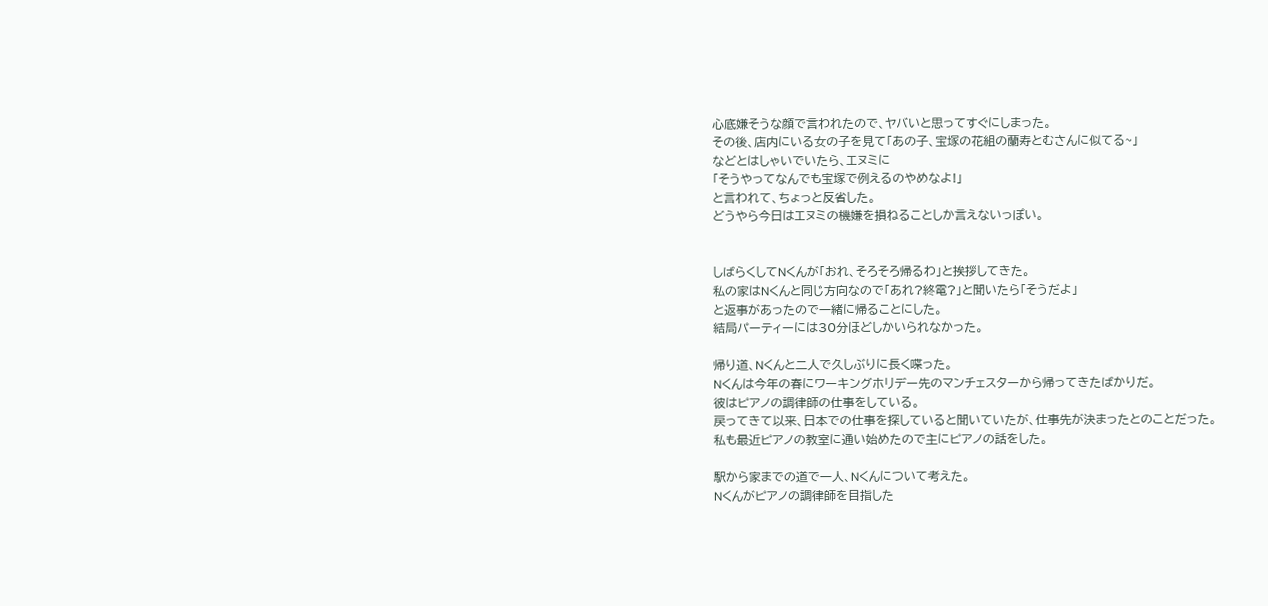心底嫌そうな顔で言われたので、ヤバいと思ってすぐにしまった。
その後、店内にいる女の子を見て「あの子、宝塚の花組の蘭寿とむさんに似てる~」
などとはしゃいでいたら、エヌミに
「そうやってなんでも宝塚で例えるのやめなよ!」
と言われて、ちょっと反省した。
どうやら今日はエヌミの機嫌を損ねることしか言えないっぽい。


しばらくしてNくんが「おれ、そろそろ帰るわ」と挨拶してきた。
私の家はNくんと同じ方向なので「あれ?終電?」と聞いたら「そうだよ」
と返事があったので一緒に帰ることにした。
結局パーティーには30分ほどしかいられなかった。

帰り道、Nくんと二人で久しぶりに長く喋った。
Nくんは今年の春にワーキングホリデー先のマンチェスターから帰ってきたばかりだ。
彼はピアノの調律師の仕事をしている。
戻ってきて以来、日本での仕事を探していると聞いていたが、仕事先が決まったとのことだった。
私も最近ピアノの教室に通い始めたので主にピアノの話をした。

駅から家までの道で一人、Nくんについて考えた。
Nくんがピアノの調律師を目指した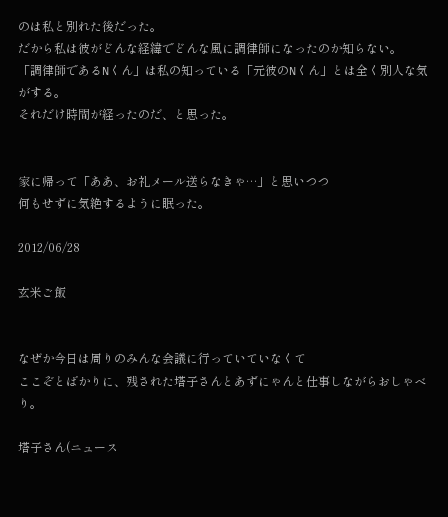のは私と別れた後だった。
だから私は彼がどんな経緯でどんな風に調律師になったのか知らない。
「調律師であるNくん」は私の知っている「元彼のNくん」とは全く別人な気がする。
それだけ時間が経ったのだ、と思った。


家に帰って「ああ、お礼メール送らなきゃ…」と思いつつ
何もせずに気絶するように眠った。

2012/06/28

玄米ご飯


なぜか今日は周りのみんな会議に行っていていなくて
ここぞとばかりに、残された塔子さんとあずにゃんと仕事しながらおしゃべり。

塔子さん(ニュース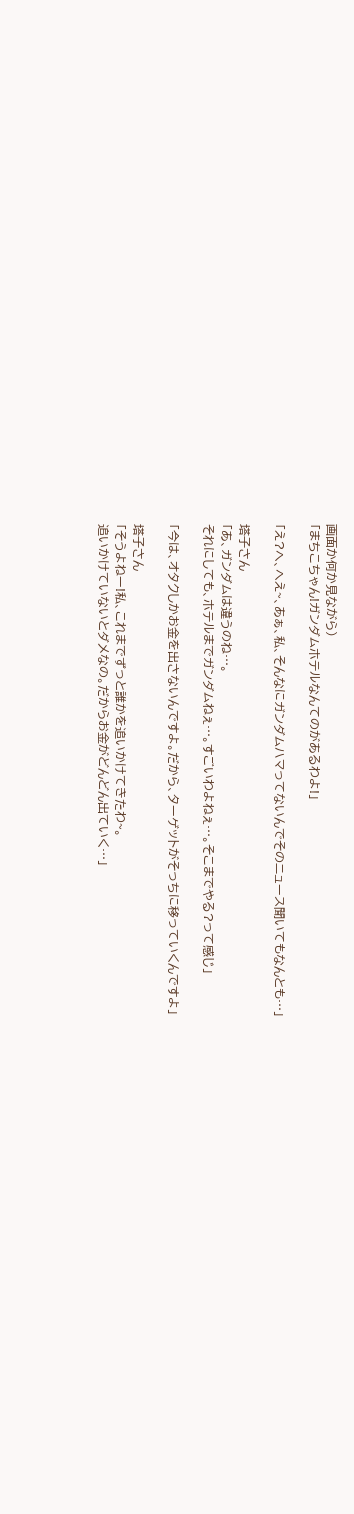画面か何か見ながら)
「まちこちゃん!ガンダムホテルなんてのがあるわよ!」

「え?へ、へえ~、あぁ、私、そんなにガンダムハマってないんでそのニュース聞いてもなんとも…」

塔子さん
「あ、ガンダムは違うのね…。
それにしても、ホテルまでガンダムねぇ…。すごいわよねぇ…。そこまでやる?って感じ」

「今は、オタクしかお金を出さないんですよ。だから、ターゲットがそっちに移っていくんですよ」

塔子さん
「そうよねー!私、これまでずっと誰かを追いかけてきたわ~。
追いかけていないとダメなの。だからお金がどんどん出ていく…」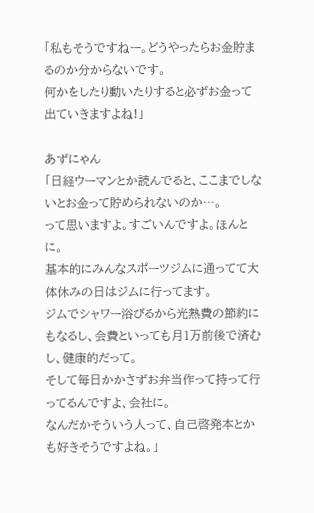「私もそうですねー。どうやったらお金貯まるのか分からないです。
何かをしたり動いたりすると必ずお金って出ていきますよね!」

あずにゃん
「日経ウーマンとか読んでると、ここまでしないとお金って貯められないのか…。
って思いますよ。すごいんですよ。ほんとに。
基本的にみんなスポーツジムに通ってて大体休みの日はジムに行ってます。
ジムでシャワー浴びるから光熱費の節約にもなるし、会費といっても月1万前後で済むし、健康的だって。
そして毎日かかさずお弁当作って持って行ってるんですよ、会社に。
なんだかそういう人って、自己啓発本とかも好きそうですよね。」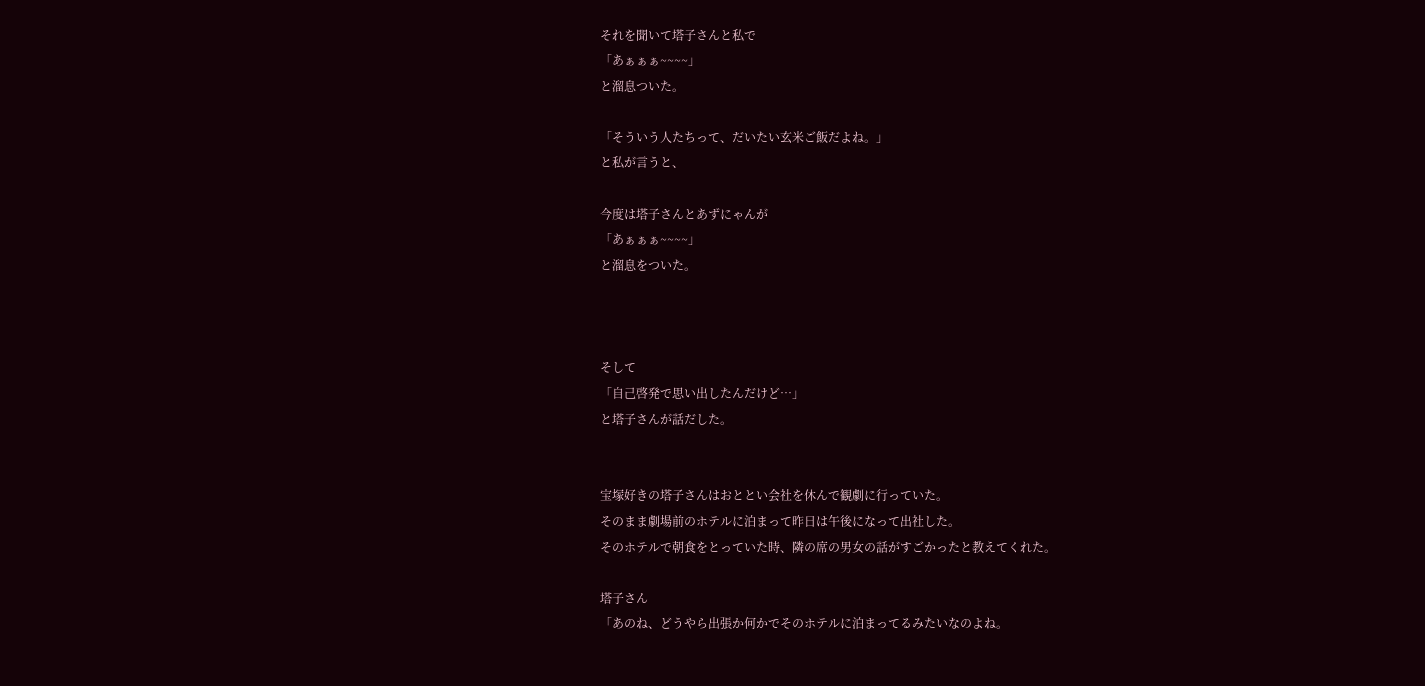それを聞いて塔子さんと私で
「あぁぁぁ~~~~」
と溜息ついた。

「そういう人たちって、だいたい玄米ご飯だよね。」
と私が言うと、

今度は塔子さんとあずにゃんが
「あぁぁぁ~~~~」
と溜息をついた。



そして
「自己啓発で思い出したんだけど…」
と塔子さんが話だした。


宝塚好きの塔子さんはおととい会社を休んで観劇に行っていた。
そのまま劇場前のホテルに泊まって昨日は午後になって出社した。
そのホテルで朝食をとっていた時、隣の席の男女の話がすごかったと教えてくれた。

塔子さん
「あのね、どうやら出張か何かでそのホテルに泊まってるみたいなのよね。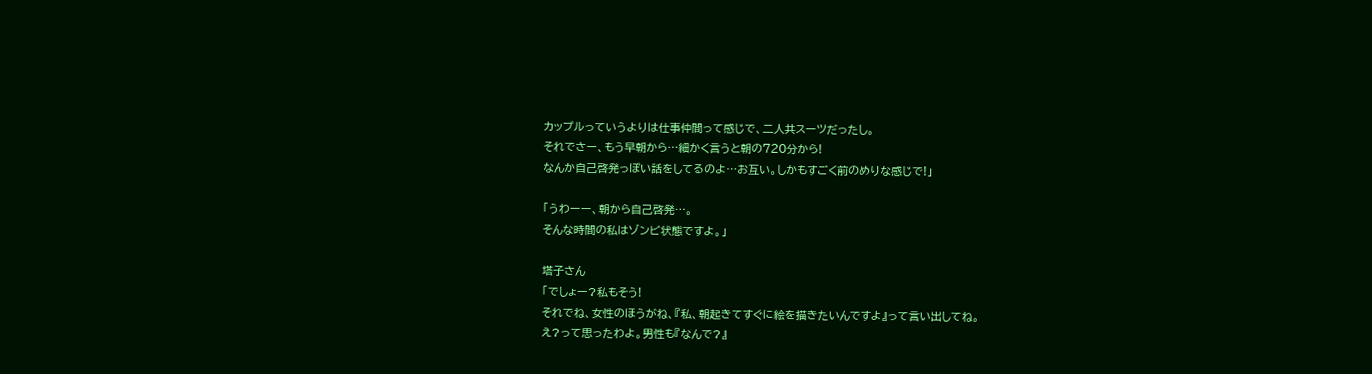カップルっていうよりは仕事仲間って感じで、二人共スーツだったし。
それでさー、もう早朝から…細かく言うと朝の720分から!
なんか自己啓発っぽい話をしてるのよ…お互い。しかもすごく前のめりな感じで!」

「うわーー、朝から自己啓発…。
そんな時間の私はゾンビ状態ですよ。」

塔子さん
「でしょー?私もそう!
それでね、女性のほうがね、『私、朝起きてすぐに絵を描きたいんですよ』って言い出してね。
え?って思ったわよ。男性も『なんで?』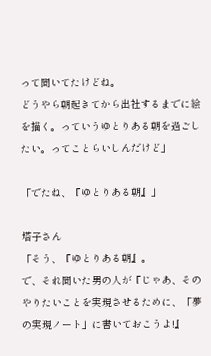って聞いてたけどね。
どうやら朝起きてから出社するまでに絵を描く。っていうゆとりある朝を過ごしたい。ってことらいしんだけど」

「でたね、『ゆとりある朝』」

塔子さん
「そう、『ゆとりある朝』。
で、それ聞いた男の人が『じゃあ、そのやりたいことを実現させるために、「夢の実現ノート」に書いておこうよ!』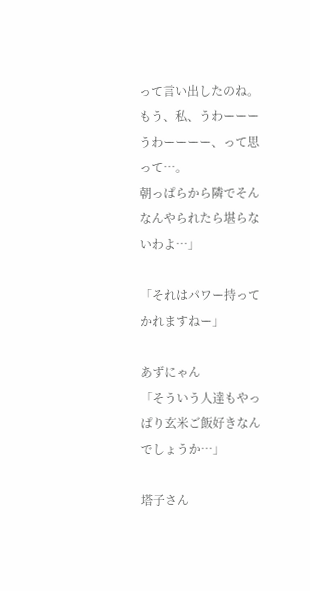って言い出したのね。
もう、私、うわーーーうわーーーー、って思って…。
朝っぱらから隣でそんなんやられたら堪らないわよ…」

「それはパワー持ってかれますねー」

あずにゃん
「そういう人達もやっぱり玄米ご飯好きなんでしょうか…」

塔子さん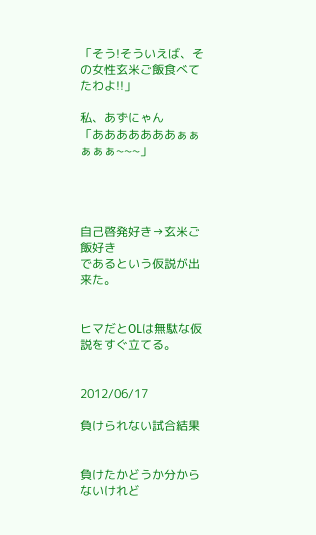「そう!そういえば、その女性玄米ご飯食べてたわよ!!」

私、あずにゃん
「あああああああぁぁぁぁぁ~~~」




自己啓発好き→玄米ご飯好き
であるという仮説が出来た。


ヒマだとOLは無駄な仮説をすぐ立てる。


2012/06/17

負けられない試合結果


負けたかどうか分からないけれど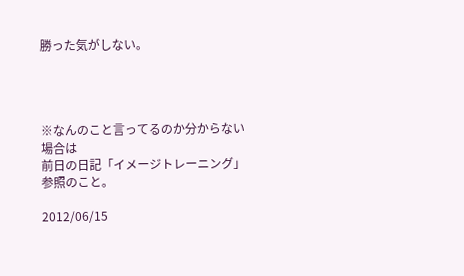勝った気がしない。




※なんのこと言ってるのか分からない場合は
前日の日記「イメージトレーニング」参照のこと。

2012/06/15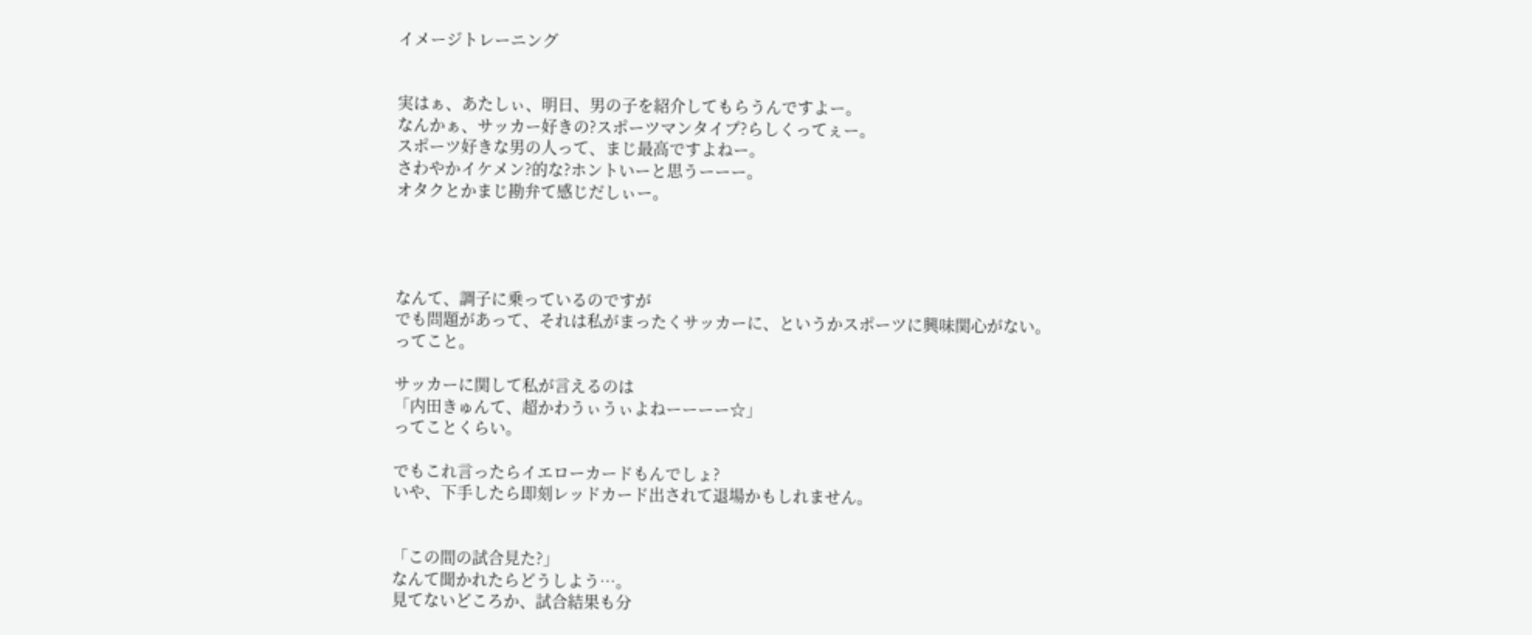イメージトレーニング


実はぁ、あたしぃ、明日、男の子を紹介してもらうんですよー。
なんかぁ、サッカー好きの?スポーツマンタイプ?らしくってぇー。
スポーツ好きな男の人って、まじ最高ですよねー。
さわやかイケメン?的な?ホントいーと思うーーー。
オタクとかまじ勘弁て感じだしぃー。




なんて、調子に乗っているのですが
でも問題があって、それは私がまったくサッカーに、というかスポーツに興味関心がない。
ってこと。

サッカーに関して私が言えるのは
「内田きゅんて、超かわうぃうぃよねーーーー☆」
ってことくらい。

でもこれ言ったらイエローカードもんでしょ?
いや、下手したら即刻レッドカード出されて退場かもしれません。


「この間の試合見た?」
なんて聞かれたらどうしよう…。
見てないどころか、試合結果も分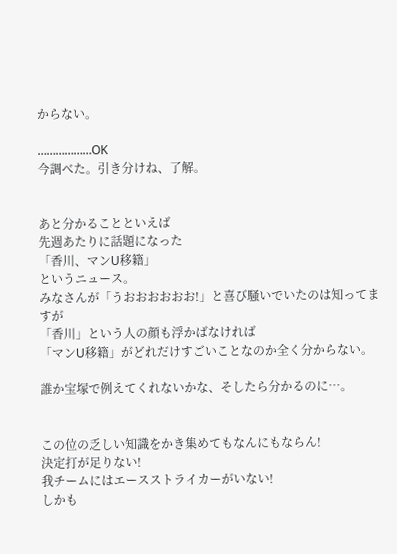からない。

………………OK
今調べた。引き分けね、了解。


あと分かることといえば
先週あたりに話題になった
「香川、マンU移籍」
というニュース。
みなさんが「うおおおおおお!」と喜び騒いでいたのは知ってますが
「香川」という人の顔も浮かばなければ
「マンU移籍」がどれだけすごいことなのか全く分からない。

誰か宝塚で例えてくれないかな、そしたら分かるのに…。


この位の乏しい知識をかき集めてもなんにもならん!
決定打が足りない!
我チームにはエースストライカーがいない!
しかも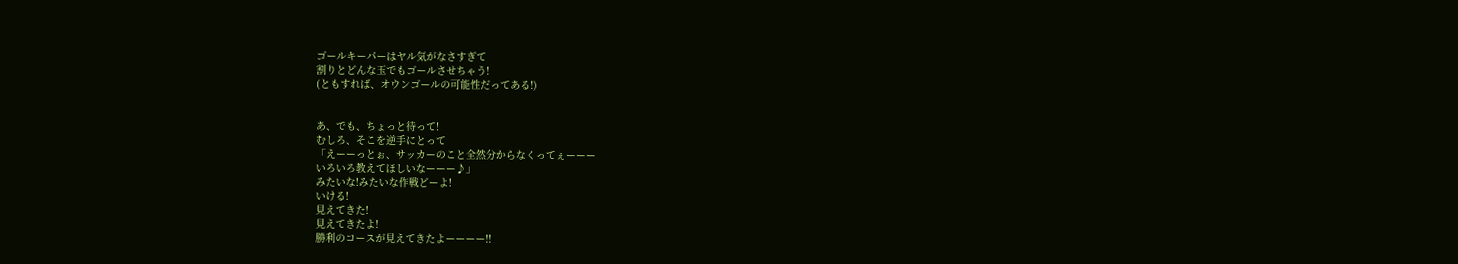ゴールキーパーはヤル気がなさすぎて
割りとどんな玉でもゴールさせちゃう!
(ともすれば、オウンゴールの可能性だってある!)


あ、でも、ちょっと待って!
むしろ、そこを逆手にとって
「えーーっとぉ、サッカーのこと全然分からなくってぇーーー
いろいろ教えてほしいなーーー♪」
みたいな!みたいな作戦どーよ!
いける!
見えてきた!
見えてきたよ!
勝利のコースが見えてきたよーーーー!!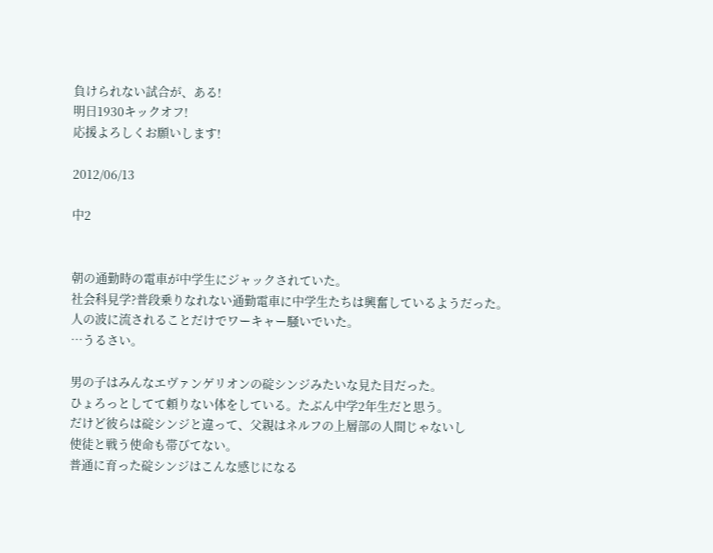負けられない試合が、ある!
明日1930キックオフ!
応援よろしくお願いします!

2012/06/13

中2


朝の通勤時の電車が中学生にジャックされていた。
社会科見学?普段乗りなれない通勤電車に中学生たちは興奮しているようだった。
人の波に流されることだけでワーキャー騒いでいた。
…うるさい。

男の子はみんなエヴァンゲリオンの碇シンジみたいな見た目だった。
ひょろっとしてて頼りない体をしている。たぶん中学2年生だと思う。
だけど彼らは碇シンジと違って、父親はネルフの上層部の人間じゃないし
使徒と戦う使命も帯びてない。
普通に育った碇シンジはこんな感じになる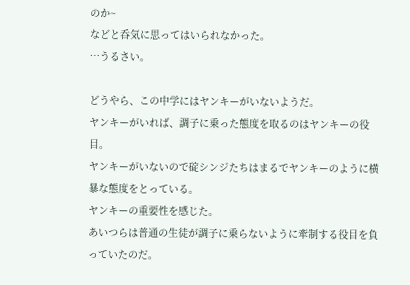のか~
などと呑気に思ってはいられなかった。
…うるさい。

どうやら、この中学にはヤンキーがいないようだ。
ヤンキーがいれば、調子に乗った態度を取るのはヤンキーの役目。
ヤンキーがいないので碇シンジたちはまるでヤンキーのように横暴な態度をとっている。
ヤンキーの重要性を感じた。
あいつらは普通の生徒が調子に乗らないように牽制する役目を負っていたのだ。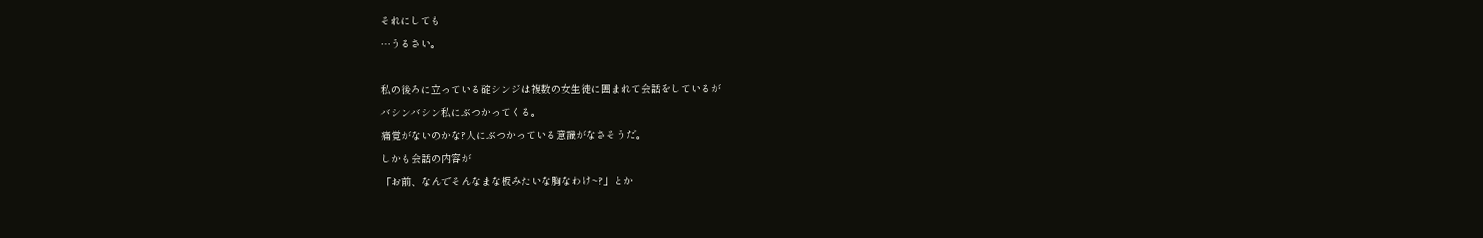それにしても
…うるさい。

私の後ろに立っている碇シンジは複数の女生徒に囲まれて会話をしているが
バシンバシン私にぶつかってくる。
痛覚がないのかな?人にぶつかっている意識がなさそうだ。
しかも会話の内容が
「お前、なんでそんなまな板みたいな胸なわけ~?」とか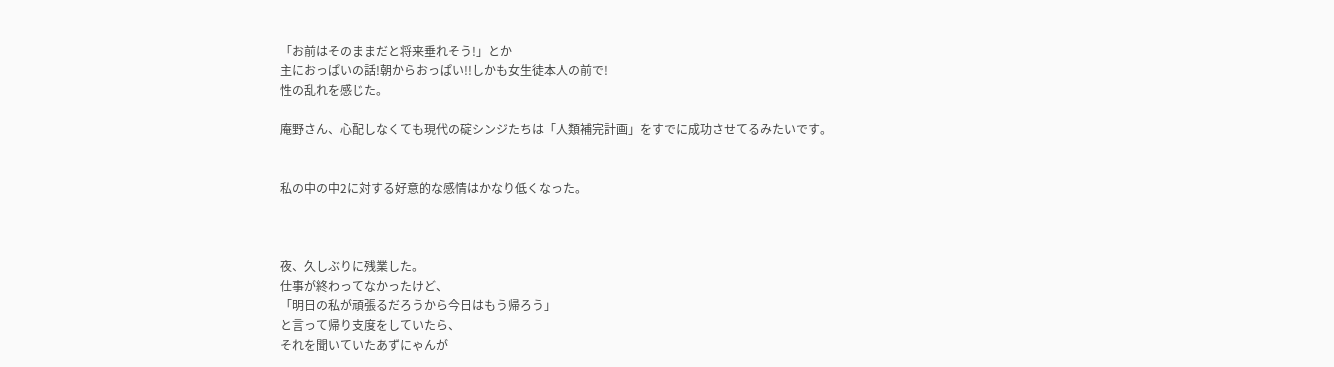「お前はそのままだと将来垂れそう!」とか
主におっぱいの話!朝からおっぱい!!しかも女生徒本人の前で!
性の乱れを感じた。

庵野さん、心配しなくても現代の碇シンジたちは「人類補完計画」をすでに成功させてるみたいです。


私の中の中2に対する好意的な感情はかなり低くなった。



夜、久しぶりに残業した。
仕事が終わってなかったけど、
「明日の私が頑張るだろうから今日はもう帰ろう」
と言って帰り支度をしていたら、
それを聞いていたあずにゃんが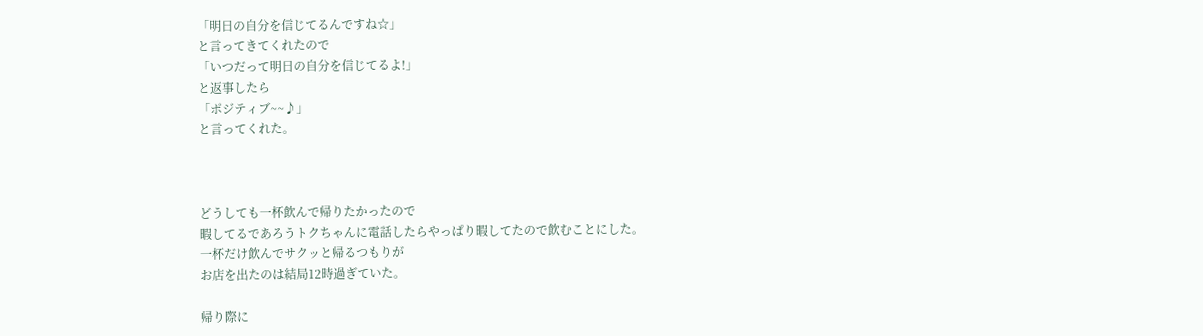「明日の自分を信じてるんですね☆」
と言ってきてくれたので
「いつだって明日の自分を信じてるよ!」
と返事したら
「ポジティブ~~♪」
と言ってくれた。



どうしても一杯飲んで帰りたかったので
暇してるであろうトクちゃんに電話したらやっぱり暇してたので飲むことにした。
一杯だけ飲んでサクッと帰るつもりが
お店を出たのは結局12時過ぎていた。

帰り際に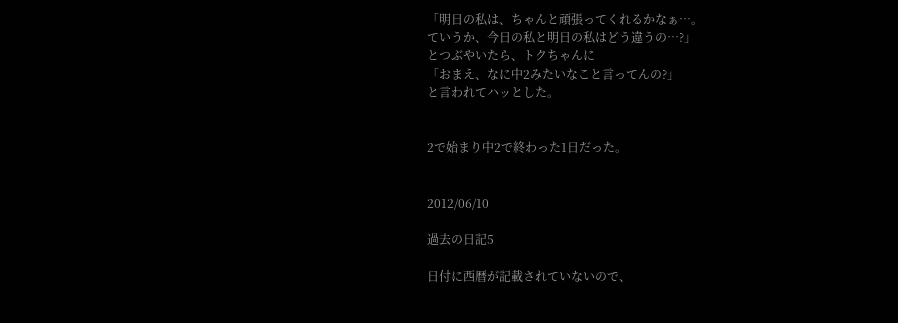「明日の私は、ちゃんと頑張ってくれるかなぁ…。
ていうか、今日の私と明日の私はどう違うの…?」
とつぶやいたら、トクちゃんに
「おまえ、なに中2みたいなこと言ってんの?」
と言われてハッとした。


2で始まり中2で終わった1日だった。


2012/06/10

過去の日記5

日付に西暦が記載されていないので、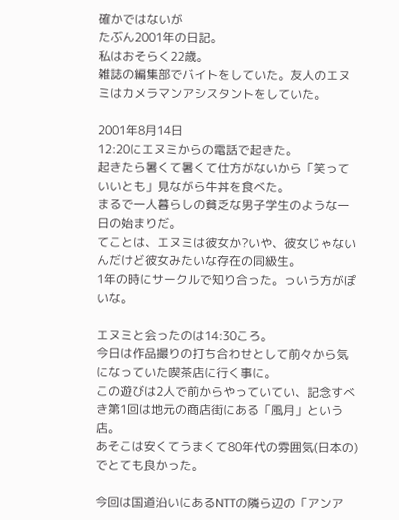確かではないが
たぶん2001年の日記。
私はおそらく22歳。
雑誌の編集部でバイトをしていた。友人のエヌミはカメラマンアシスタントをしていた。

2001年8月14日
12:20にエヌミからの電話で起きた。
起きたら暑くて暑くて仕方がないから「笑っていいとも」見ながら牛丼を食べた。
まるで一人暮らしの貧乏な男子学生のような一日の始まりだ。
てことは、エヌミは彼女か?いや、彼女じゃないんだけど彼女みたいな存在の同級生。
1年の時にサークルで知り合った。っいう方がぽいな。

エヌミと会ったのは14:30ころ。
今日は作品撮りの打ち合わせとして前々から気になっていた喫茶店に行く事に。
この遊びは2人で前からやっていてい、記念すべき第1回は地元の商店街にある「風月」という店。
あそこは安くてうまくて80年代の雰囲気(日本の)でとても良かった。

今回は国道沿いにあるNTTの隣ら辺の「アンア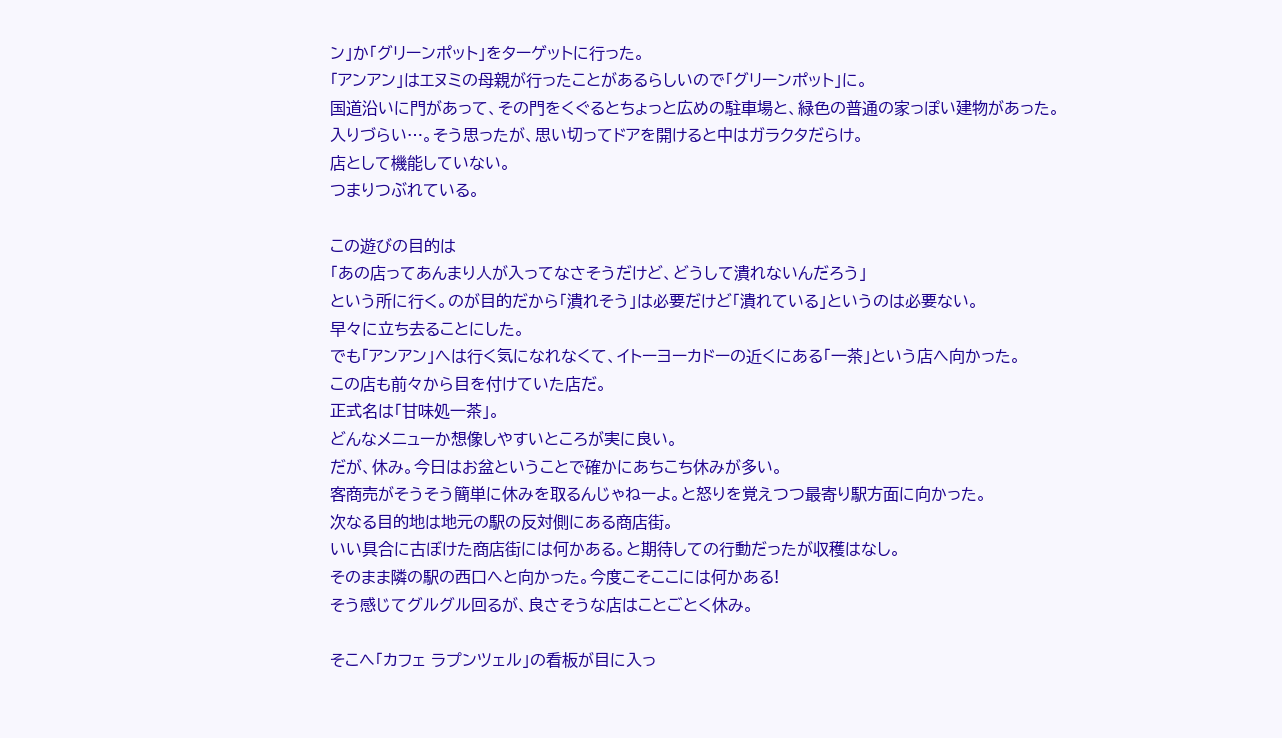ン」か「グリーンポット」をターゲットに行った。
「アンアン」はエヌミの母親が行ったことがあるらしいので「グリーンポット」に。
国道沿いに門があって、その門をくぐるとちょっと広めの駐車場と、緑色の普通の家っぽい建物があった。
入りづらい…。そう思ったが、思い切ってドアを開けると中はガラクタだらけ。
店として機能していない。
つまりつぶれている。

この遊びの目的は
「あの店ってあんまり人が入ってなさそうだけど、どうして潰れないんだろう」
という所に行く。のが目的だから「潰れそう」は必要だけど「潰れている」というのは必要ない。
早々に立ち去ることにした。
でも「アンアン」へは行く気になれなくて、イトーヨーカドーの近くにある「一茶」という店へ向かった。
この店も前々から目を付けていた店だ。
正式名は「甘味処一茶」。
どんなメニューか想像しやすいところが実に良い。
だが、休み。今日はお盆ということで確かにあちこち休みが多い。
客商売がそうそう簡単に休みを取るんじゃねーよ。と怒りを覚えつつ最寄り駅方面に向かった。
次なる目的地は地元の駅の反対側にある商店街。
いい具合に古ぼけた商店街には何かある。と期待しての行動だったが収穫はなし。
そのまま隣の駅の西口へと向かった。今度こそここには何かある!
そう感じてグルグル回るが、良さそうな店はことごとく休み。

そこへ「カフェ ラプンツェル」の看板が目に入っ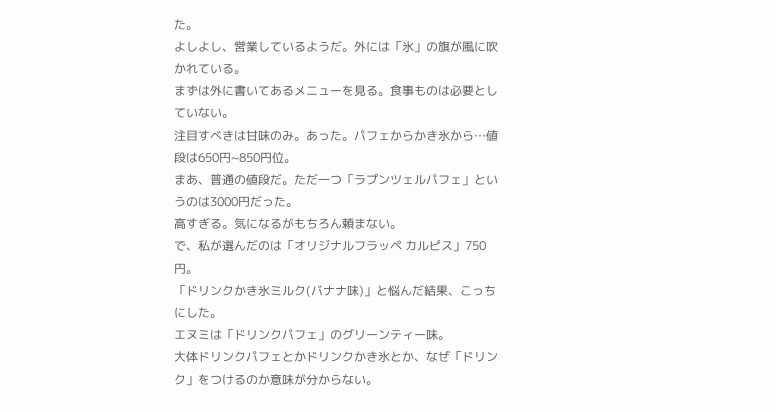た。
よしよし、営業しているようだ。外には「氷」の旗が風に吹かれている。
まずは外に書いてあるメニューを見る。食事ものは必要としていない。
注目すべきは甘味のみ。あった。パフェからかき氷から…値段は650円~850円位。
まあ、普通の値段だ。ただ一つ「ラプンツェルパフェ」というのは3000円だった。
高すぎる。気になるがもちろん頼まない。
で、私が選んだのは「オリジナルフラッペ カルピス」750円。
「ドリンクかき氷ミルク(バナナ味)」と悩んだ結果、こっちにした。
エヌミは「ドリンクパフェ」のグリーンティー味。
大体ドリンクパフェとかドリンクかき氷とか、なぜ「ドリンク」をつけるのか意味が分からない。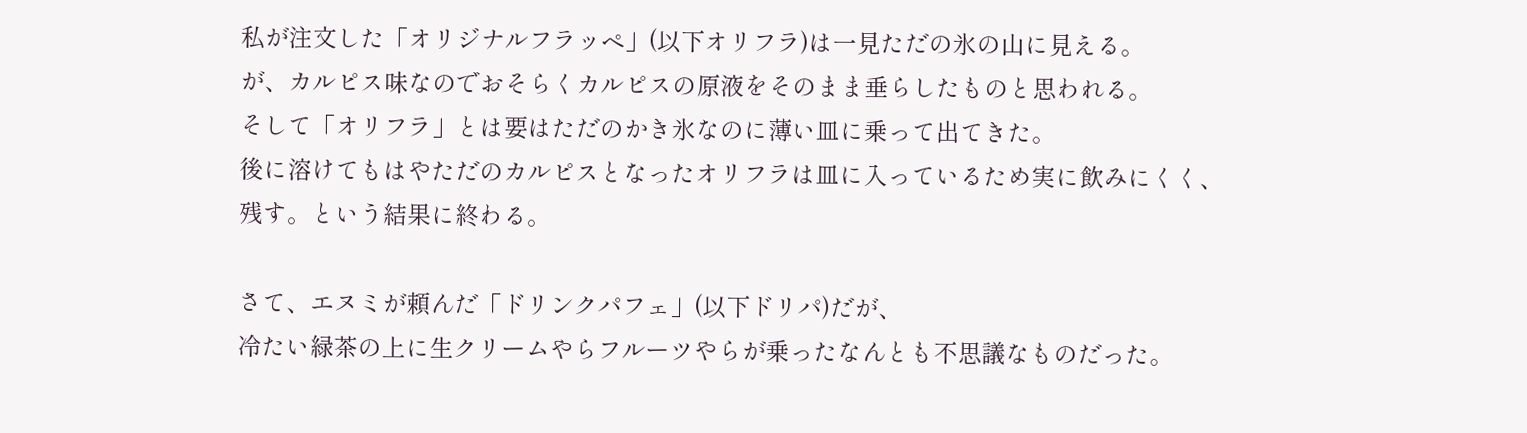私が注文した「オリジナルフラッペ」(以下オリフラ)は一見ただの氷の山に見える。
が、カルピス味なのでおそらくカルピスの原液をそのまま垂らしたものと思われる。
そして「オリフラ」とは要はただのかき氷なのに薄い皿に乗って出てきた。
後に溶けてもはやただのカルピスとなったオリフラは皿に入っているため実に飲みにくく、
残す。という結果に終わる。

さて、エヌミが頼んだ「ドリンクパフェ」(以下ドリパ)だが、
冷たい緑茶の上に生クリームやらフルーツやらが乗ったなんとも不思議なものだった。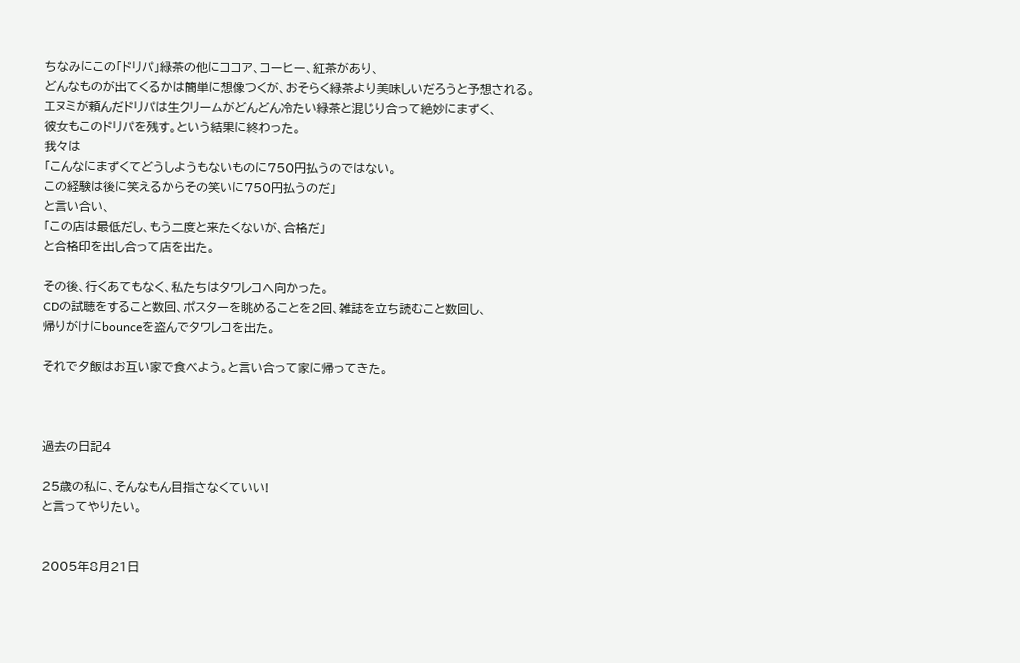ちなみにこの「ドリパ」緑茶の他にココア、コーヒー、紅茶があり、
どんなものが出てくるかは簡単に想像つくが、おそらく緑茶より美味しいだろうと予想される。
エヌミが頼んだドリパは生クリームがどんどん冷たい緑茶と混じり合って絶妙にまずく、
彼女もこのドリパを残す。という結果に終わった。
我々は
「こんなにまずくてどうしようもないものに750円払うのではない。
この経験は後に笑えるからその笑いに750円払うのだ」
と言い合い、
「この店は最低だし、もう二度と来たくないが、合格だ」
と合格印を出し合って店を出た。

その後、行くあてもなく、私たちはタワレコへ向かった。
CDの試聴をすること数回、ポスターを眺めることを2回、雑誌を立ち読むこと数回し、
帰りがけにbounceを盗んでタワレコを出た。

それで夕飯はお互い家で食べよう。と言い合って家に帰ってきた。



過去の日記4

25歳の私に、そんなもん目指さなくていい!
と言ってやりたい。


2005年8月21日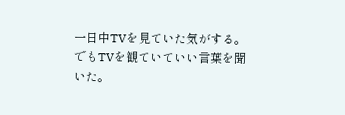一日中TVを見ていた気がする。
でもTVを観ていていい言葉を聞いた。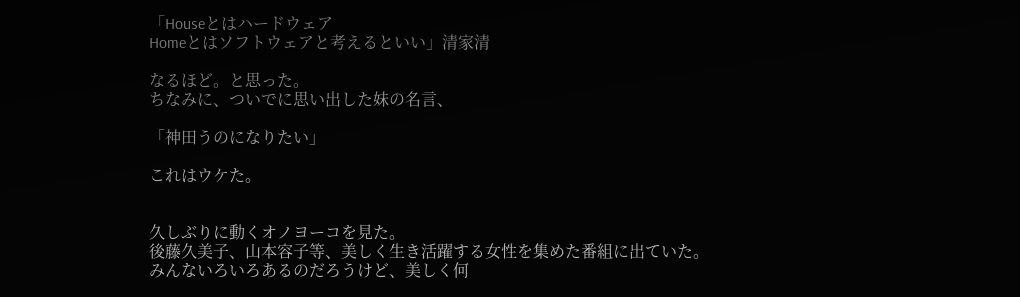「Houseとはハードウェア
Homeとはソフトウェアと考えるといい」清家清

なるほど。と思った。
ちなみに、ついでに思い出した妹の名言、

「神田うのになりたい」

これはウケた。


久しぶりに動くオノヨーコを見た。
後藤久美子、山本容子等、美しく生き活躍する女性を集めた番組に出ていた。
みんないろいろあるのだろうけど、美しく何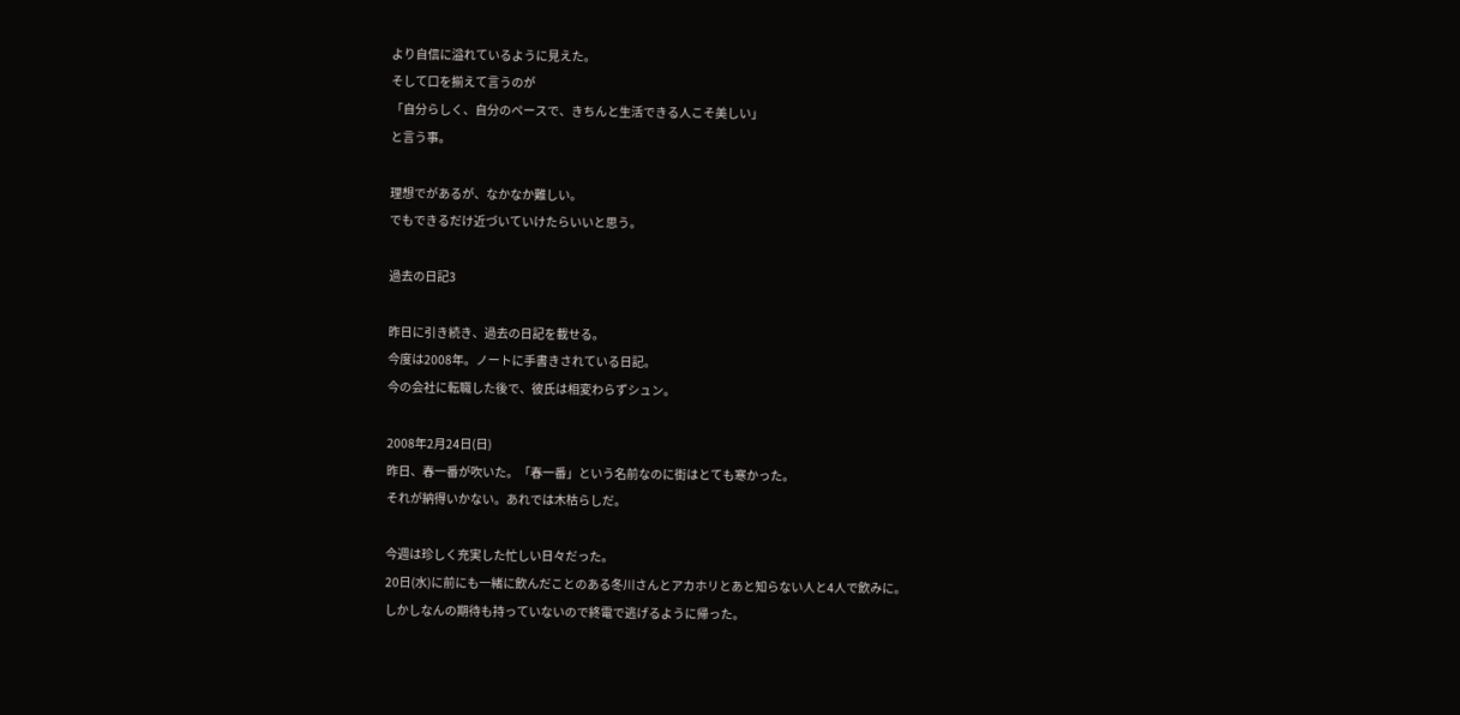より自信に溢れているように見えた。
そして口を揃えて言うのが
「自分らしく、自分のペースで、きちんと生活できる人こそ美しい」
と言う事。

理想でがあるが、なかなか難しい。
でもできるだけ近づいていけたらいいと思う。

過去の日記3

昨日に引き続き、過去の日記を載せる。
今度は2008年。ノートに手書きされている日記。
今の会社に転職した後で、彼氏は相変わらずシュン。

2008年2月24日(日)
昨日、春一番が吹いた。「春一番」という名前なのに街はとても寒かった。
それが納得いかない。あれでは木枯らしだ。

今週は珍しく充実した忙しい日々だった。
20日(水)に前にも一緒に飲んだことのある冬川さんとアカホリとあと知らない人と4人で飲みに。
しかしなんの期待も持っていないので終電で逃げるように帰った。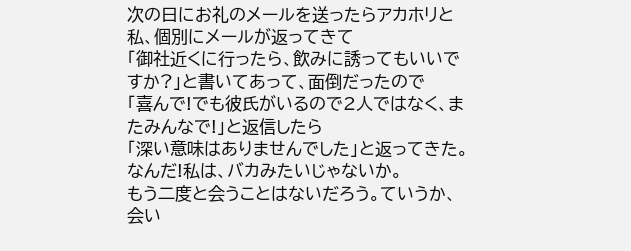次の日にお礼のメールを送ったらアカホリと私、個別にメールが返ってきて
「御社近くに行ったら、飲みに誘ってもいいですか?」と書いてあって、面倒だったので
「喜んで!でも彼氏がいるので2人ではなく、またみんなで!」と返信したら
「深い意味はありませんでした」と返ってきた。
なんだ!私は、バカみたいじゃないか。
もう二度と会うことはないだろう。ていうか、会い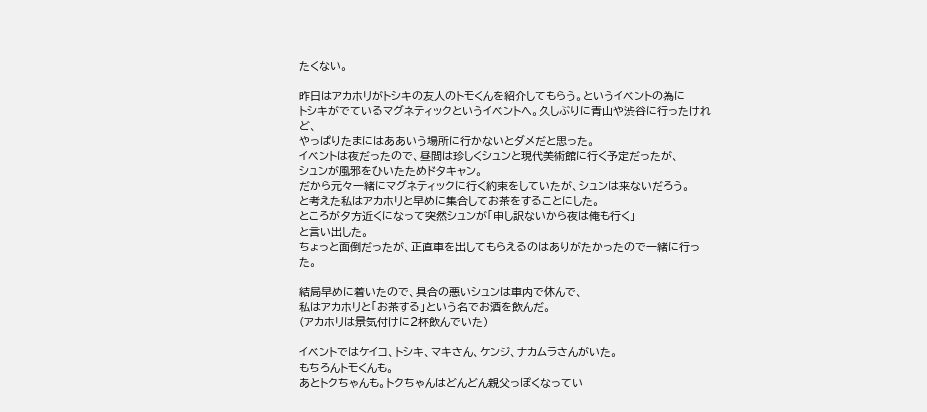たくない。

昨日はアカホリがトシキの友人のトモくんを紹介してもらう。というイベントの為に
トシキがでているマグネティックというイベントへ。久しぶりに青山や渋谷に行ったけれど、
やっぱりたまにはああいう場所に行かないとダメだと思った。
イベントは夜だったので、昼間は珍しくシュンと現代美術館に行く予定だったが、
シュンが風邪をひいたためドタキャン。
だから元々一緒にマグネティックに行く約束をしていたが、シュンは来ないだろう。
と考えた私はアカホリと早めに集合してお茶をすることにした。
ところが夕方近くになって突然シュンが「申し訳ないから夜は俺も行く」
と言い出した。
ちょっと面倒だったが、正直車を出してもらえるのはありがたかったので一緒に行った。

結局早めに着いたので、具合の悪いシュンは車内で休んで、
私はアカホリと「お茶する」という名でお酒を飲んだ。
(アカホリは景気付けに2杯飲んでいた)

イベントではケイコ、トシキ、マキさん、ケンジ、ナカムラさんがいた。
もちろんトモくんも。
あとトクちゃんも。トクちゃんはどんどん親父っぽくなってい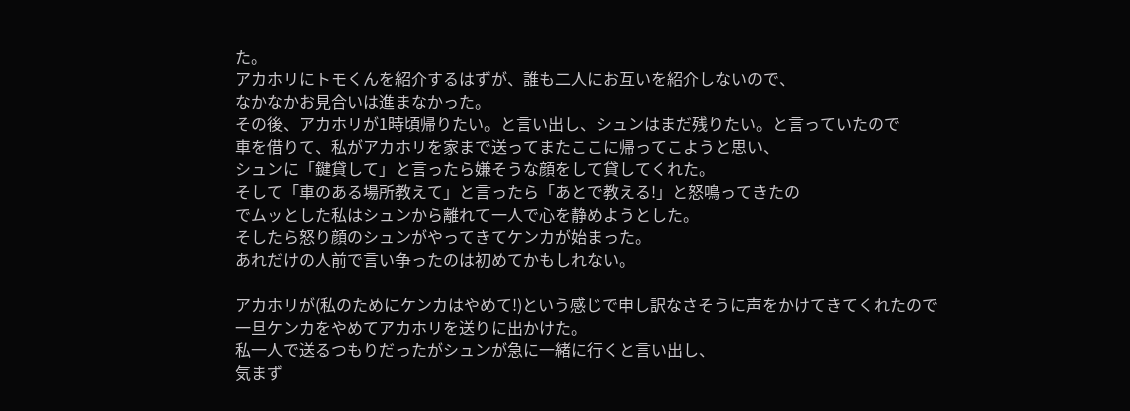た。
アカホリにトモくんを紹介するはずが、誰も二人にお互いを紹介しないので、
なかなかお見合いは進まなかった。
その後、アカホリが1時頃帰りたい。と言い出し、シュンはまだ残りたい。と言っていたので
車を借りて、私がアカホリを家まで送ってまたここに帰ってこようと思い、
シュンに「鍵貸して」と言ったら嫌そうな顔をして貸してくれた。
そして「車のある場所教えて」と言ったら「あとで教える!」と怒鳴ってきたの
でムッとした私はシュンから離れて一人で心を静めようとした。
そしたら怒り顔のシュンがやってきてケンカが始まった。
あれだけの人前で言い争ったのは初めてかもしれない。

アカホリが(私のためにケンカはやめて!)という感じで申し訳なさそうに声をかけてきてくれたので
一旦ケンカをやめてアカホリを送りに出かけた。
私一人で送るつもりだったがシュンが急に一緒に行くと言い出し、
気まず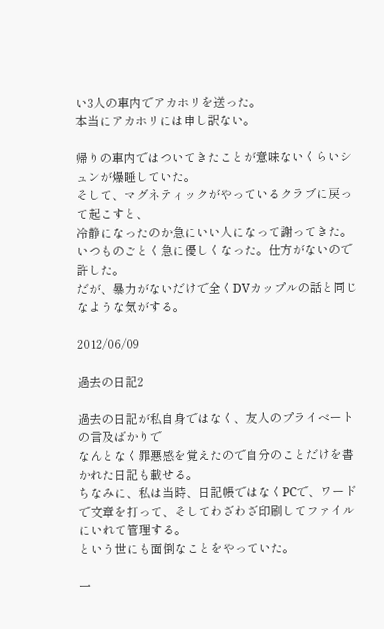い3人の車内でアカホリを送った。
本当にアカホリには申し訳ない。

帰りの車内ではついてきたことが意味ないくらいシュンが爆睡していた。
そして、マグネティックがやっているクラブに戻って起こすと、
冷静になったのか急にいい人になって謝ってきた。
いつものごとく急に優しくなった。仕方がないので許した。
だが、暴力がないだけで全くDVカップルの話と同じなような気がする。

2012/06/09

過去の日記2

過去の日記が私自身ではなく、友人のプライベートの言及ばかりで
なんとなく罪悪感を覚えたので自分のことだけを書かれた日記も載せる。
ちなみに、私は当時、日記帳ではなくPCで、ワードで文章を打って、そしてわざわざ印刷してファイルにいれて管理する。
という世にも面倒なことをやっていた。

一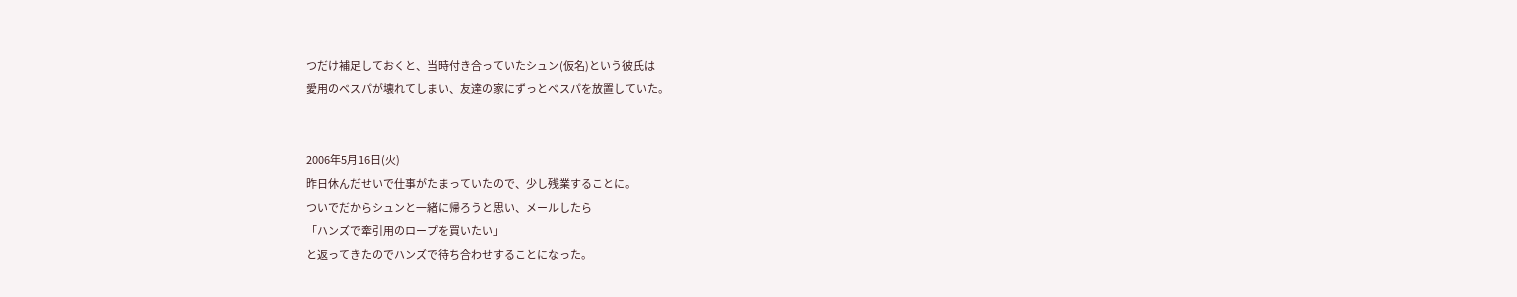つだけ補足しておくと、当時付き合っていたシュン(仮名)という彼氏は
愛用のベスパが壊れてしまい、友達の家にずっとベスパを放置していた。


2006年5月16日(火)
昨日休んだせいで仕事がたまっていたので、少し残業することに。
ついでだからシュンと一緒に帰ろうと思い、メールしたら
「ハンズで牽引用のロープを買いたい」
と返ってきたのでハンズで待ち合わせすることになった。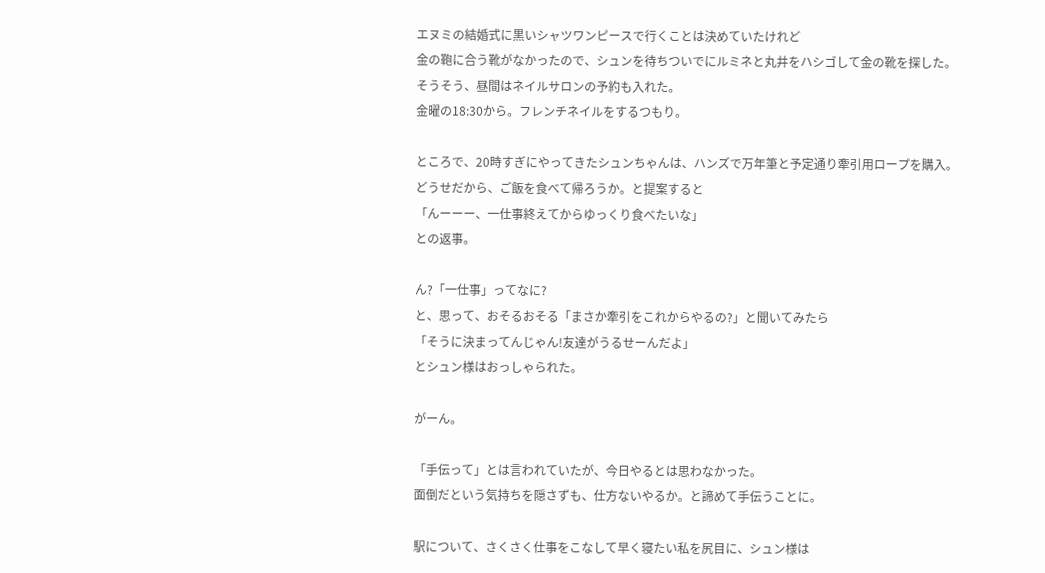エヌミの結婚式に黒いシャツワンピースで行くことは決めていたけれど
金の鞄に合う靴がなかったので、シュンを待ちついでにルミネと丸井をハシゴして金の靴を探した。
そうそう、昼間はネイルサロンの予約も入れた。
金曜の18:30から。フレンチネイルをするつもり。

ところで、20時すぎにやってきたシュンちゃんは、ハンズで万年筆と予定通り牽引用ロープを購入。
どうせだから、ご飯を食べて帰ろうか。と提案すると
「んーーー、一仕事終えてからゆっくり食べたいな」
との返事。

ん?「一仕事」ってなに?
と、思って、おそるおそる「まさか牽引をこれからやるの?」と聞いてみたら
「そうに決まってんじゃん!友達がうるせーんだよ」
とシュン様はおっしゃられた。

がーん。

「手伝って」とは言われていたが、今日やるとは思わなかった。
面倒だという気持ちを隠さずも、仕方ないやるか。と諦めて手伝うことに。

駅について、さくさく仕事をこなして早く寝たい私を尻目に、シュン様は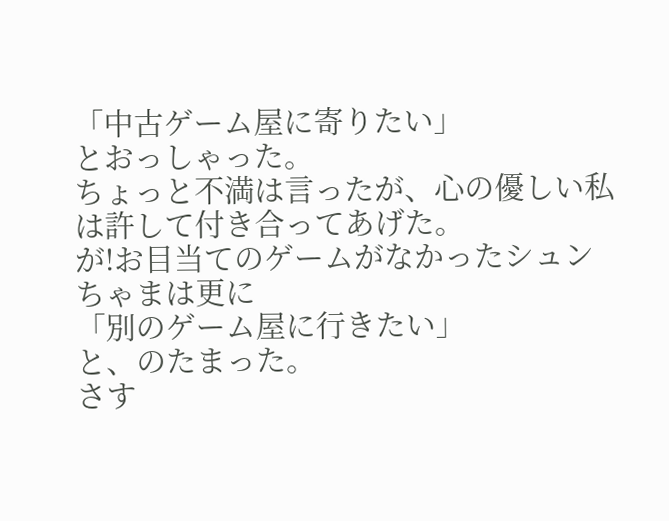「中古ゲーム屋に寄りたい」
とおっしゃった。
ちょっと不満は言ったが、心の優しい私は許して付き合ってあげた。
が!お目当てのゲームがなかったシュンちゃまは更に
「別のゲーム屋に行きたい」
と、のたまった。
さす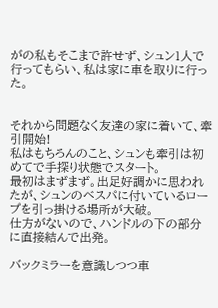がの私もそこまで許せず、シュン1人で行ってもらい、私は家に車を取りに行った。


それから問題なく友達の家に着いて、牽引開始!
私はもちろんのこと、シュンも牽引は初めてで手探り状態でスタート。
最初はまずまず。出足好調かに思われたが、シュンのベスパに付いているロープを引っ掛ける場所が大破。
仕方がないので、ハンドルの下の部分に直接結んで出発。

バックミラーを意識しつつ車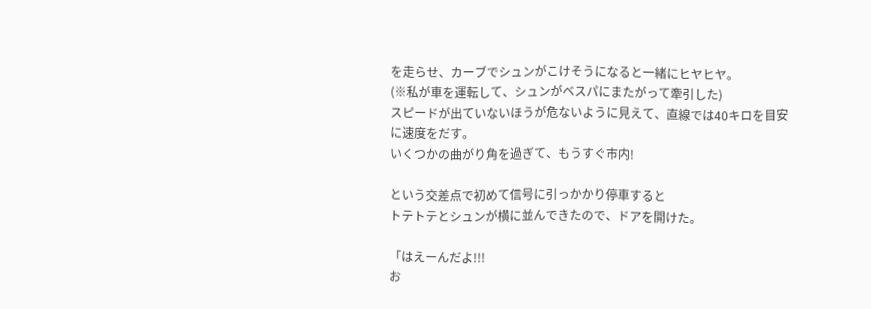を走らせ、カーブでシュンがこけそうになると一緒にヒヤヒヤ。
(※私が車を運転して、シュンがベスパにまたがって牽引した)
スピードが出ていないほうが危ないように見えて、直線では40キロを目安に速度をだす。
いくつかの曲がり角を過ぎて、もうすぐ市内!

という交差点で初めて信号に引っかかり停車すると
トテトテとシュンが横に並んできたので、ドアを開けた。

「はえーんだよ!!!
お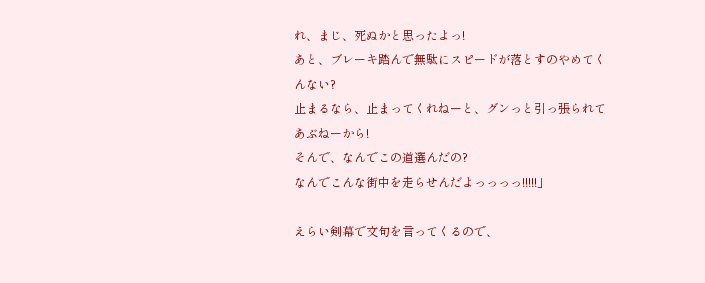れ、まじ、死ぬかと思ったよっ!
あと、ブレーキ踏んで無駄にスピードが落とすのやめてくんない?
止まるなら、止まってくれねーと、グンっと引っ張られてあぶねーから!
そんで、なんでこの道選んだの?
なんでこんな街中を走らせんだよっっっっ!!!!!」

えらい剣幕で文句を言ってくるので、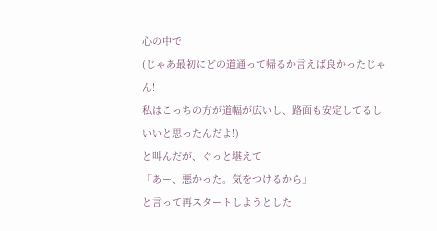心の中で
(じゃあ最初にどの道通って帰るか言えば良かったじゃん!
私はこっちの方が道幅が広いし、路面も安定してるしいいと思ったんだよ!)
と叫んだが、ぐっと堪えて
「あー、悪かった。気をつけるから」
と言って再スタートしようとした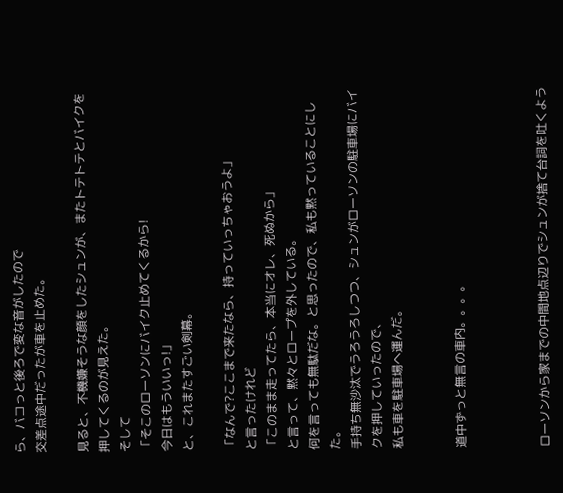ら、バコっと後ろで変な音がしたので
交差点途中だったが車を止めた。

見ると、不機嫌そうな顔をしたシュンが、またトテトテとバイクを押してくるのが見えた。
そして
「そこのローソンにバイク止めてくるから!
今日はもういいっ!」
と、これまたすごい剣幕。

「なんで?ここまで来たなら、持っていっちゃおうよ」
と言ったけれど
「このまま走ってたら、本当にオレ、死ぬから」
と言って、黙々とロープを外している。
何を言っても無駄だな。と思ったので、私も黙っていることにした。
手持ち無沙汰でうろうろしつつ、シュンがローソンの駐車場にバイクを押していったので、
私も車を駐車場へ運んだ。


道中ずっと無言の車内。。。。



ローソンから家までの中間地点辺りでシュンが捨て台詞を吐くよう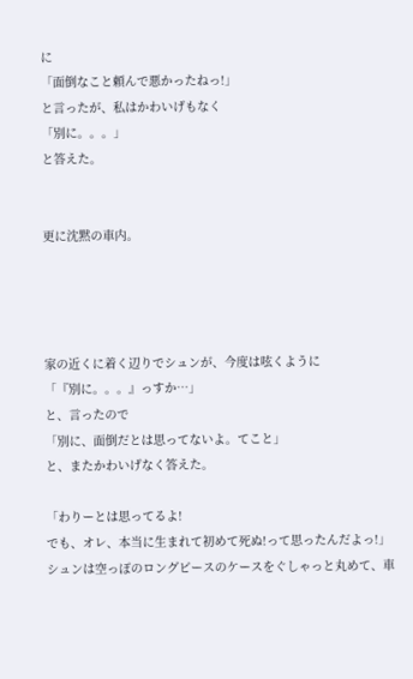に
「面倒なこと頼んで悪かったねっ!」
と言ったが、私はかわいげもなく
「別に。。。」
と答えた。


更に沈黙の車内。




家の近くに着く辺りでシュンが、今度は呟くように
「『別に。。。』っすか…」
と、言ったので
「別に、面倒だとは思ってないよ。てこと」
と、またかわいげなく答えた。

「わりーとは思ってるよ!
でも、オレ、本当に生まれて初めて死ぬ!って思ったんだよっ!」
シュンは空っぽのロングピースのケースをぐしゃっと丸めて、車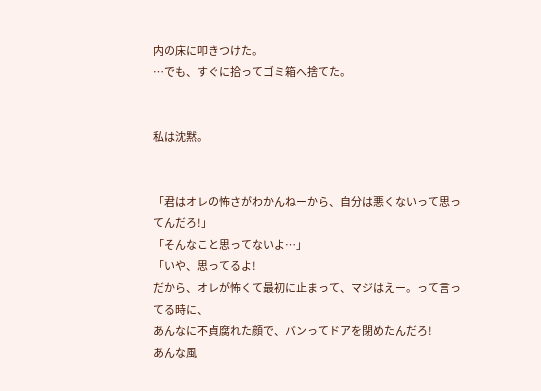内の床に叩きつけた。
…でも、すぐに拾ってゴミ箱へ捨てた。


私は沈黙。


「君はオレの怖さがわかんねーから、自分は悪くないって思ってんだろ!」
「そんなこと思ってないよ…」
「いや、思ってるよ!
だから、オレが怖くて最初に止まって、マジはえー。って言ってる時に、
あんなに不貞腐れた顔で、バンってドアを閉めたんだろ!
あんな風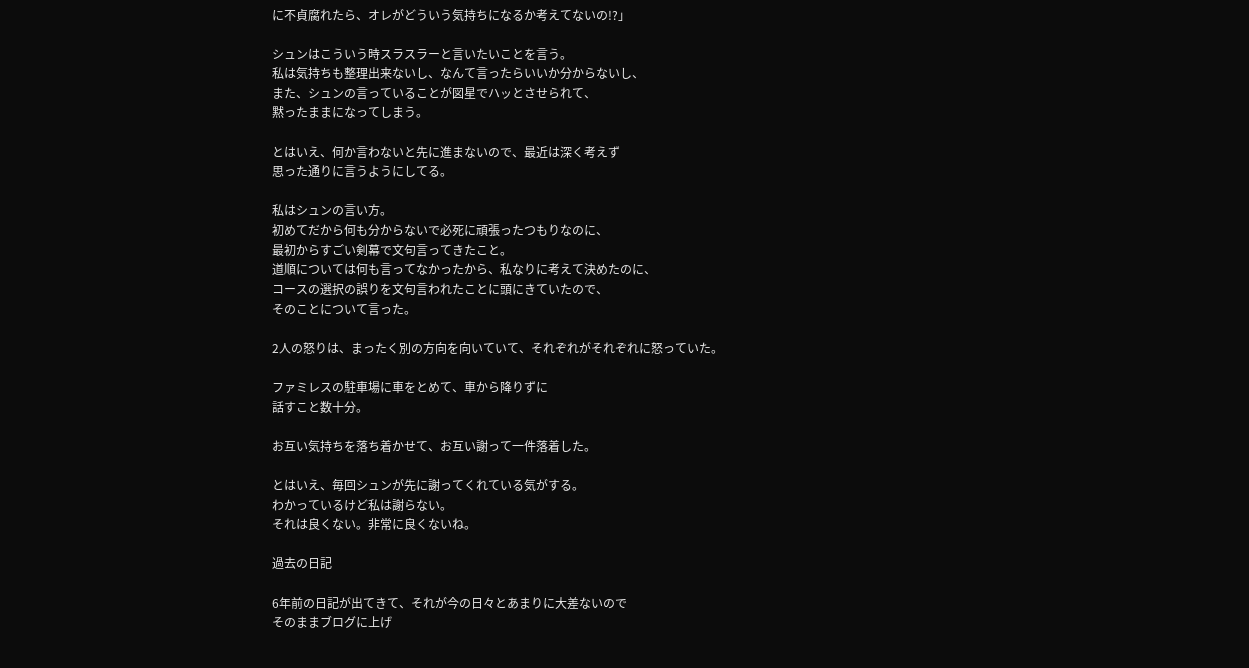に不貞腐れたら、オレがどういう気持ちになるか考えてないの!?」

シュンはこういう時スラスラーと言いたいことを言う。
私は気持ちも整理出来ないし、なんて言ったらいいか分からないし、
また、シュンの言っていることが図星でハッとさせられて、
黙ったままになってしまう。

とはいえ、何か言わないと先に進まないので、最近は深く考えず
思った通りに言うようにしてる。

私はシュンの言い方。
初めてだから何も分からないで必死に頑張ったつもりなのに、
最初からすごい剣幕で文句言ってきたこと。
道順については何も言ってなかったから、私なりに考えて決めたのに、
コースの選択の誤りを文句言われたことに頭にきていたので、
そのことについて言った。

2人の怒りは、まったく別の方向を向いていて、それぞれがそれぞれに怒っていた。

ファミレスの駐車場に車をとめて、車から降りずに
話すこと数十分。

お互い気持ちを落ち着かせて、お互い謝って一件落着した。

とはいえ、毎回シュンが先に謝ってくれている気がする。
わかっているけど私は謝らない。
それは良くない。非常に良くないね。

過去の日記

6年前の日記が出てきて、それが今の日々とあまりに大差ないので
そのままブログに上げ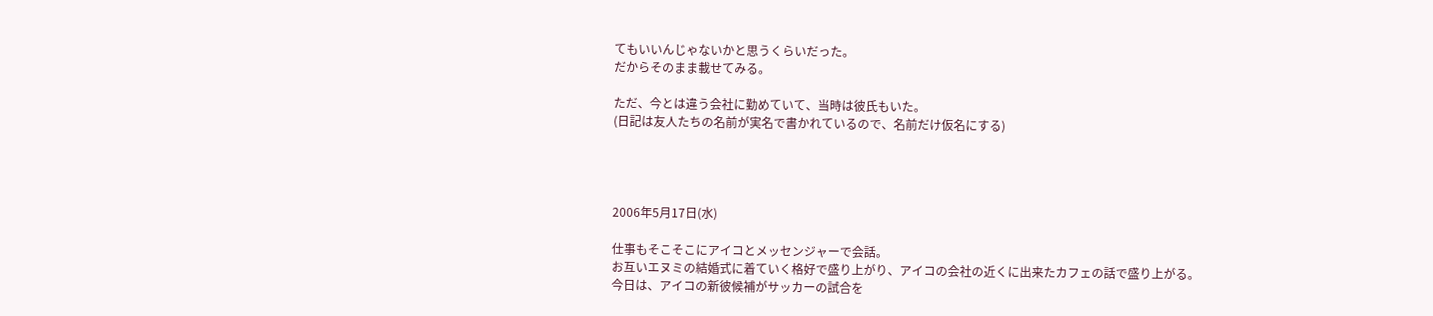てもいいんじゃないかと思うくらいだった。
だからそのまま載せてみる。

ただ、今とは違う会社に勤めていて、当時は彼氏もいた。
(日記は友人たちの名前が実名で書かれているので、名前だけ仮名にする)




2006年5月17日(水)

仕事もそこそこにアイコとメッセンジャーで会話。
お互いエヌミの結婚式に着ていく格好で盛り上がり、アイコの会社の近くに出来たカフェの話で盛り上がる。
今日は、アイコの新彼候補がサッカーの試合を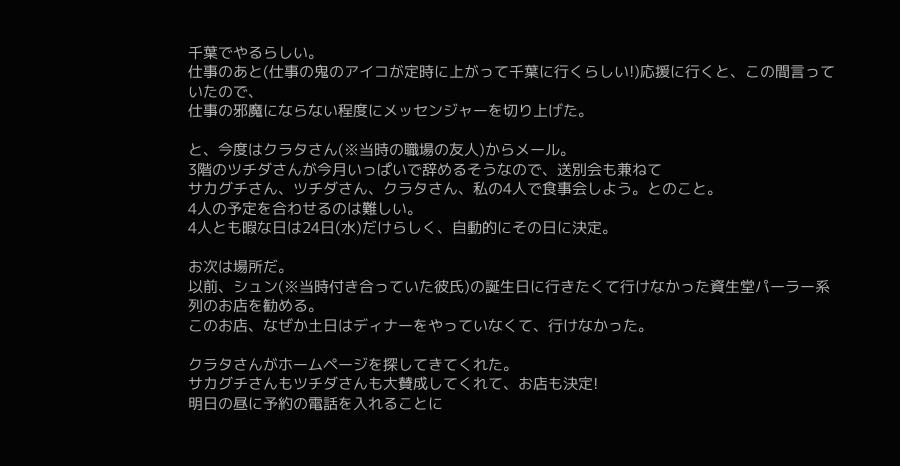千葉でやるらしい。
仕事のあと(仕事の鬼のアイコが定時に上がって千葉に行くらしい!)応援に行くと、この間言っていたので、
仕事の邪魔にならない程度にメッセンジャーを切り上げた。

と、今度はクラタさん(※当時の職場の友人)からメール。
3階のツチダさんが今月いっぱいで辞めるそうなので、送別会も兼ねて
サカグチさん、ツチダさん、クラタさん、私の4人で食事会しよう。とのこと。
4人の予定を合わせるのは難しい。
4人とも暇な日は24日(水)だけらしく、自動的にその日に決定。

お次は場所だ。
以前、シュン(※当時付き合っていた彼氏)の誕生日に行きたくて行けなかった資生堂パーラー系列のお店を勧める。
このお店、なぜか土日はディナーをやっていなくて、行けなかった。

クラタさんがホームページを探してきてくれた。
サカグチさんもツチダさんも大賛成してくれて、お店も決定!
明日の昼に予約の電話を入れることに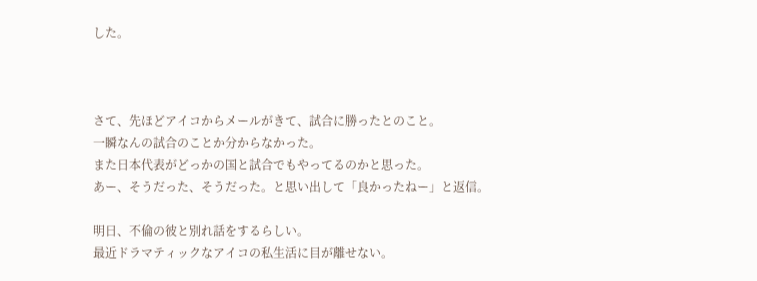した。



さて、先ほどアイコからメールがきて、試合に勝ったとのこと。
一瞬なんの試合のことか分からなかった。
また日本代表がどっかの国と試合でもやってるのかと思った。
あー、そうだった、そうだった。と思い出して「良かったねー」と返信。

明日、不倫の彼と別れ話をするらしい。
最近ドラマティックなアイコの私生活に目が離せない。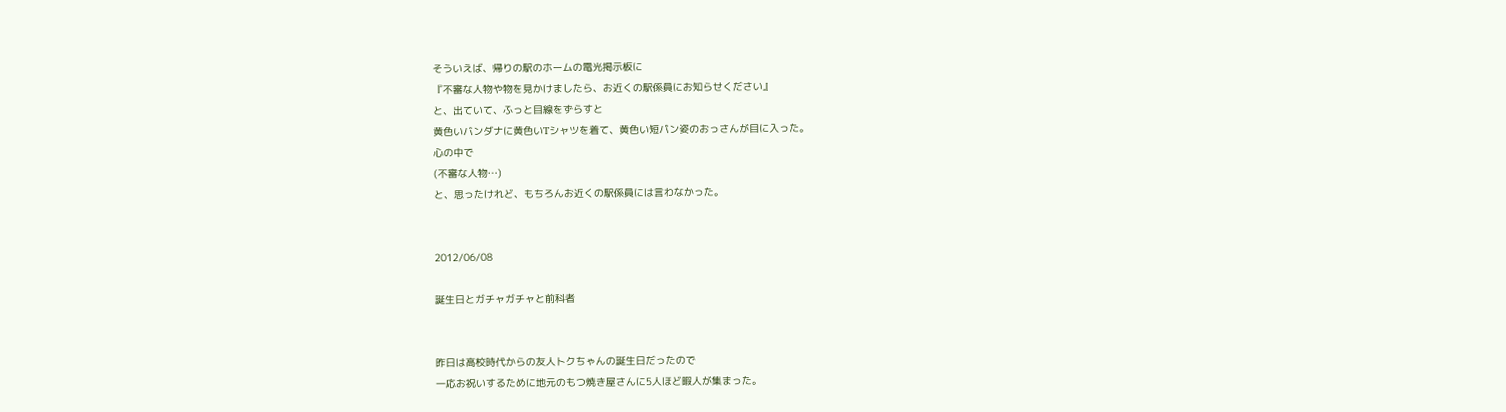そういえば、帰りの駅のホームの電光掲示板に
『不審な人物や物を見かけましたら、お近くの駅係員にお知らせください』
と、出ていて、ふっと目線をずらすと
黄色いバンダナに黄色いTシャツを着て、黄色い短パン姿のおっさんが目に入った。
心の中で
(不審な人物…)
と、思ったけれど、もちろんお近くの駅係員には言わなかった。


2012/06/08

誕生日とガチャガチャと前科者


昨日は高校時代からの友人トクちゃんの誕生日だったので
一応お祝いするために地元のもつ焼き屋さんに5人ほど暇人が集まった。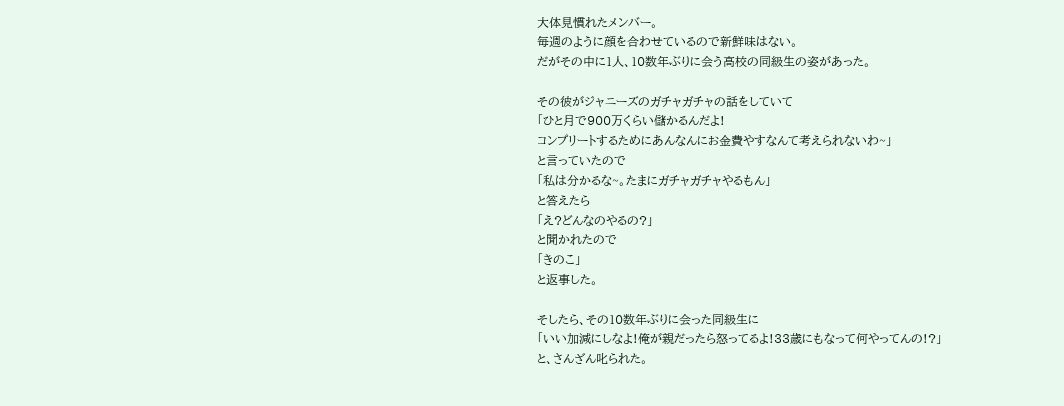大体見慣れたメンバー。
毎週のように顔を合わせているので新鮮味はない。
だがその中に1人、10数年ぶりに会う高校の同級生の姿があった。

その彼がジャニーズのガチャガチャの話をしていて
「ひと月で900万くらい儲かるんだよ!
コンプリートするためにあんなんにお金費やすなんて考えられないわ~」
と言っていたので
「私は分かるな~。たまにガチャガチャやるもん」
と答えたら
「え?どんなのやるの?」
と聞かれたので
「きのこ」
と返事した。

そしたら、その10数年ぶりに会った同級生に
「いい加減にしなよ!俺が親だったら怒ってるよ!33歳にもなって何やってんの!?」
と、さんざん叱られた。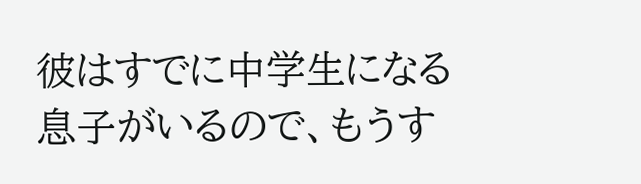彼はすでに中学生になる息子がいるので、もうす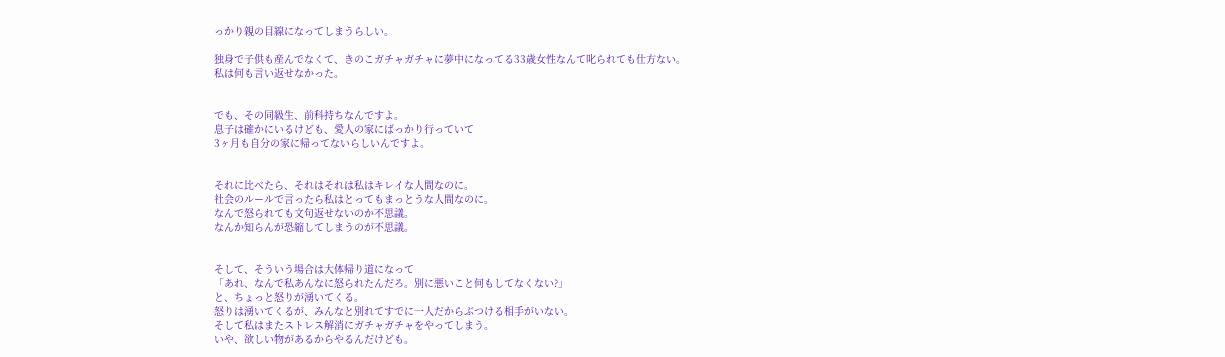っかり親の目線になってしまうらしい。

独身で子供も産んでなくて、きのこガチャガチャに夢中になってる33歳女性なんて叱られても仕方ない。
私は何も言い返せなかった。


でも、その同級生、前科持ちなんですよ。
息子は確かにいるけども、愛人の家にばっかり行っていて
3ヶ月も自分の家に帰ってないらしいんですよ。


それに比べたら、それはそれは私はキレイな人間なのに。
社会のルールで言ったら私はとってもまっとうな人間なのに。
なんで怒られても文句返せないのか不思議。
なんか知らんが恐縮してしまうのが不思議。


そして、そういう場合は大体帰り道になって
「あれ、なんで私あんなに怒られたんだろ。別に悪いこと何もしてなくない?」
と、ちょっと怒りが湧いてくる。
怒りは湧いてくるが、みんなと別れてすでに一人だからぶつける相手がいない。
そして私はまたストレス解消にガチャガチャをやってしまう。
いや、欲しい物があるからやるんだけども。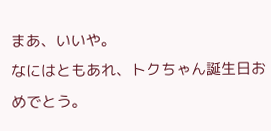まあ、いいや。
なにはともあれ、トクちゃん誕生日おめでとう。